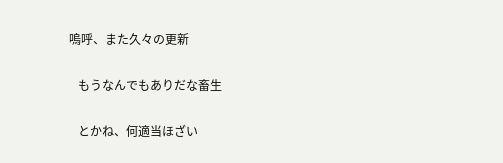嗚呼、また久々の更新

   もうなんでもありだな畜生

   とかね、何適当ほざい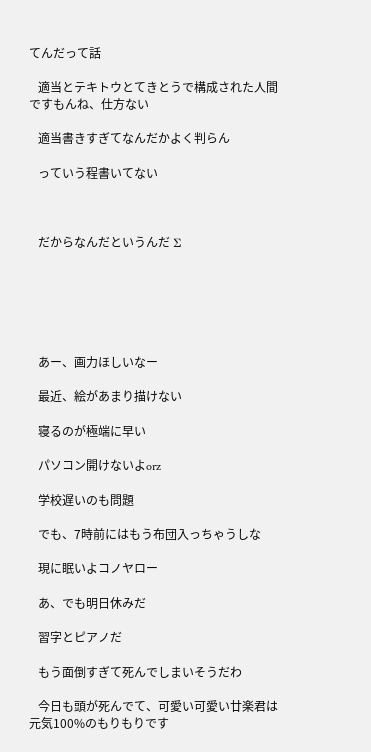てんだって話

   適当とテキトウとてきとうで構成された人間ですもんね、仕方ない

   適当書きすぎてなんだかよく判らん

   っていう程書いてない



   だからなんだというんだ Σ






   あー、画力ほしいなー

   最近、絵があまり描けない

   寝るのが極端に早い

   パソコン開けないよorz

   学校遅いのも問題

   でも、7時前にはもう布団入っちゃうしな

   現に眠いよコノヤロー

   あ、でも明日休みだ

   習字とピアノだ

   もう面倒すぎて死んでしまいそうだわ

   今日も頭が死んでて、可愛い可愛い廿楽君は元気100%のもりもりです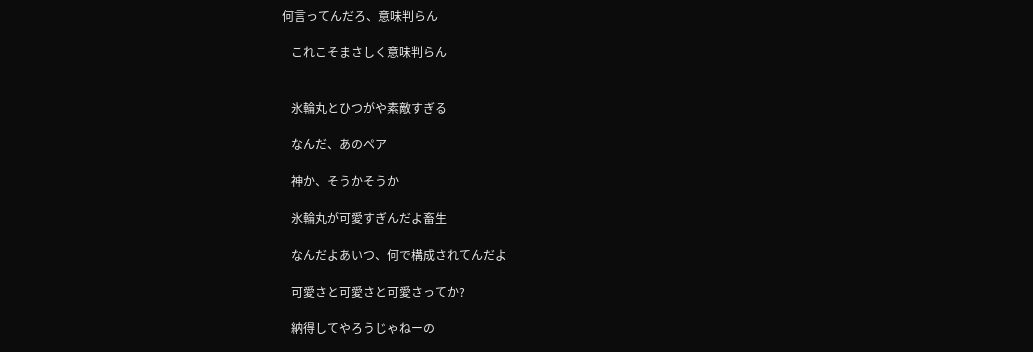何言ってんだろ、意味判らん

   これこそまさしく意味判らん


   氷輪丸とひつがや素敵すぎる

   なんだ、あのペア

   神か、そうかそうか

   氷輪丸が可愛すぎんだよ畜生

   なんだよあいつ、何で構成されてんだよ

   可愛さと可愛さと可愛さってか?

   納得してやろうじゃねーの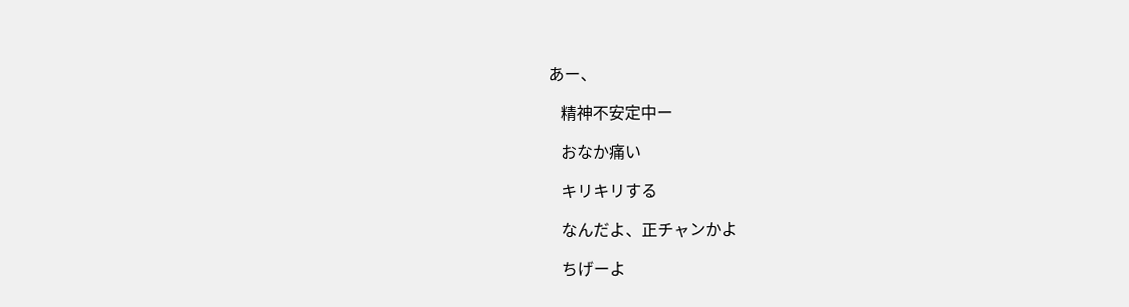あー、

   精神不安定中ー

   おなか痛い

   キリキリする

   なんだよ、正チャンかよ

   ちげーよ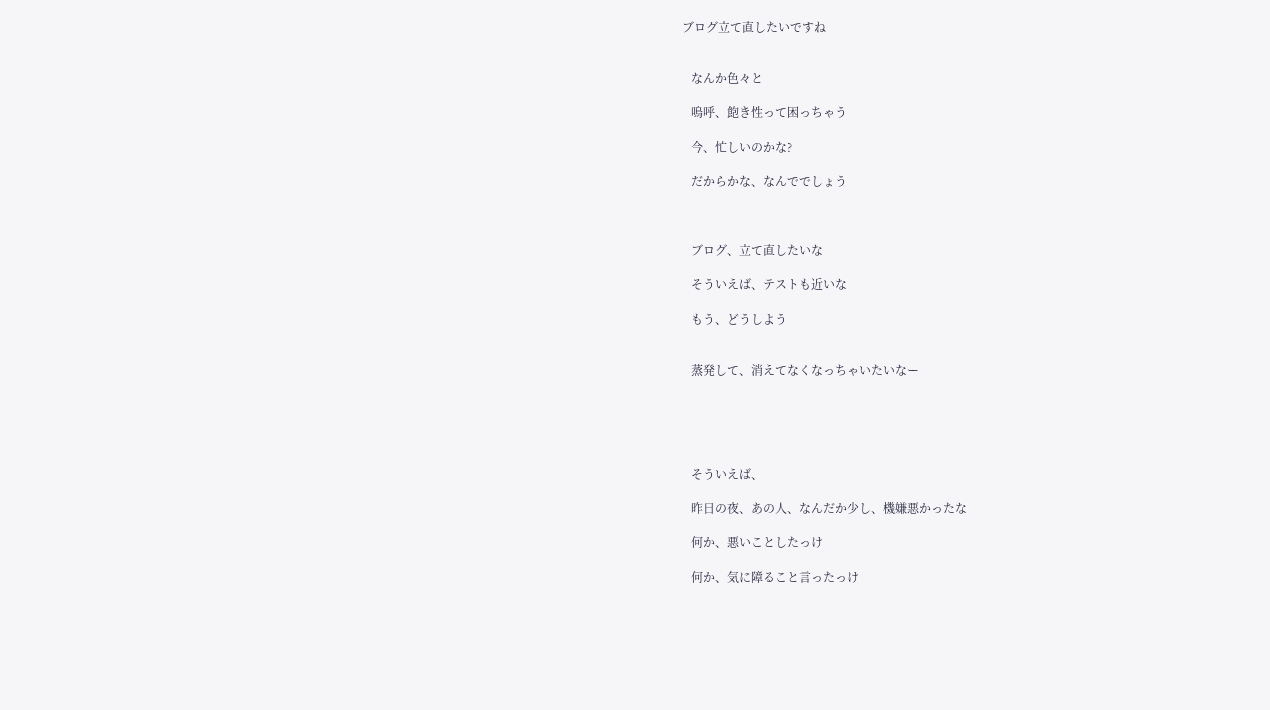ブログ立て直したいですね


   なんか色々と

   嗚呼、飽き性って困っちゃう

   今、忙しいのかな?

   だからかな、なんででしょう



   ブログ、立て直したいな

   そういえば、テストも近いな

   もう、どうしよう


   蒸発して、消えてなくなっちゃいたいなー





   そういえば、

   昨日の夜、あの人、なんだか少し、機嫌悪かったな

   何か、悪いことしたっけ

   何か、気に障ること言ったっけ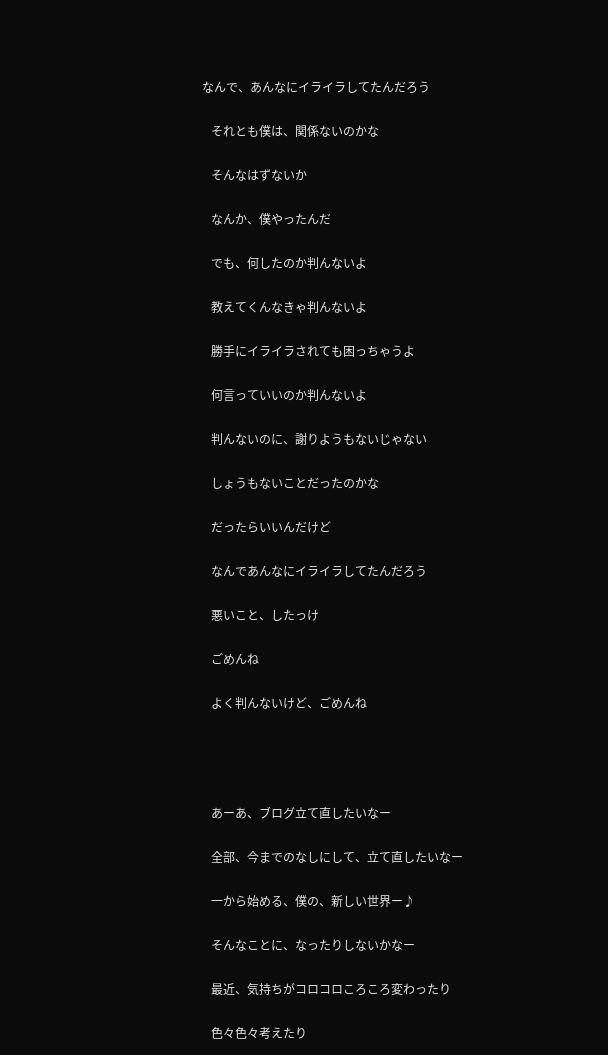なんで、あんなにイライラしてたんだろう

   それとも僕は、関係ないのかな

   そんなはずないか

   なんか、僕やったんだ

   でも、何したのか判んないよ

   教えてくんなきゃ判んないよ

   勝手にイライラされても困っちゃうよ

   何言っていいのか判んないよ

   判んないのに、謝りようもないじゃない

   しょうもないことだったのかな

   だったらいいんだけど

   なんであんなにイライラしてたんだろう

   悪いこと、したっけ

   ごめんね

   よく判んないけど、ごめんね




   あーあ、ブログ立て直したいなー

   全部、今までのなしにして、立て直したいなー

   一から始める、僕の、新しい世界ー♪

   そんなことに、なったりしないかなー

   最近、気持ちがコロコロころころ変わったり

   色々色々考えたり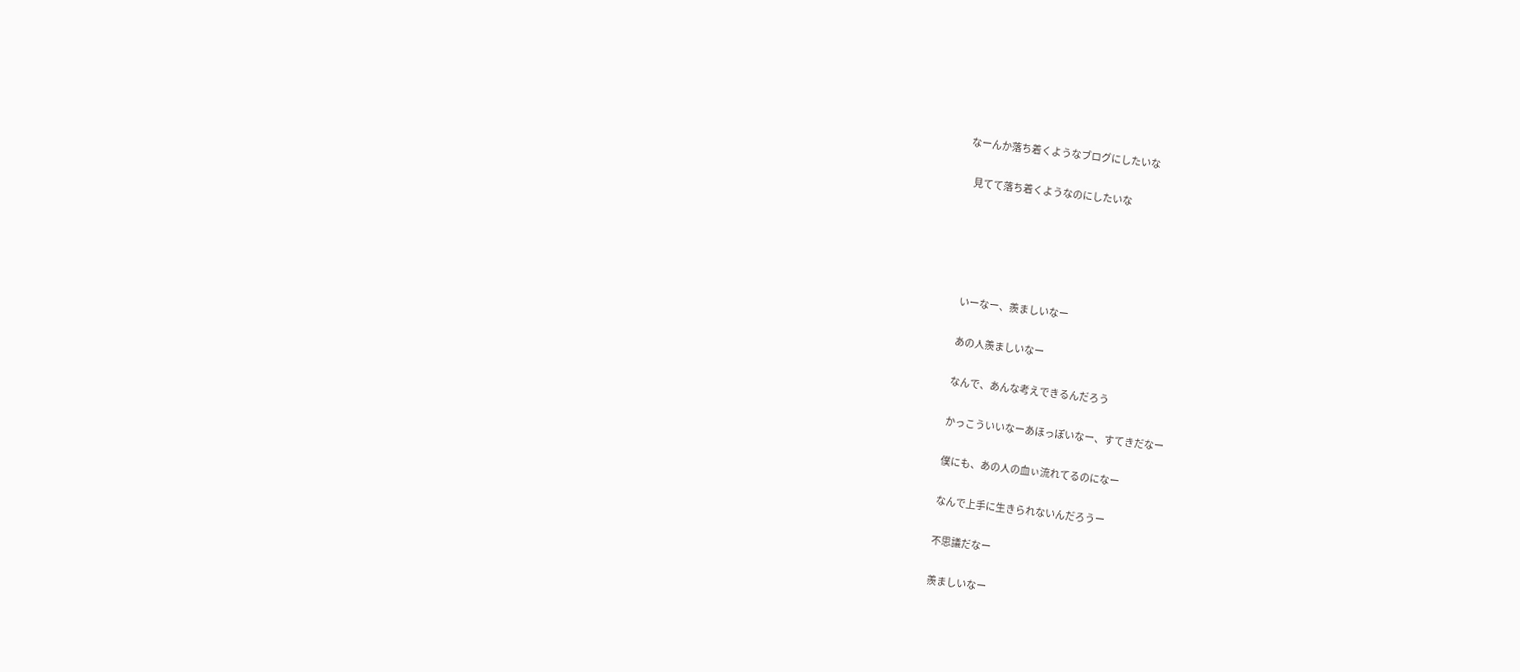なーんか落ち着くようなブログにしたいな

   見てて落ち着くようなのにしたいな





   いーなー、羨ましいなー

   あの人羨ましいなー

   なんで、あんな考えできるんだろう

   かっこういいなーあほっぽいなー、すてきだなー

   僕にも、あの人の血ぃ流れてるのになー

   なんで上手に生きられないんだろうー

   不思議だなー

   羨ましいなー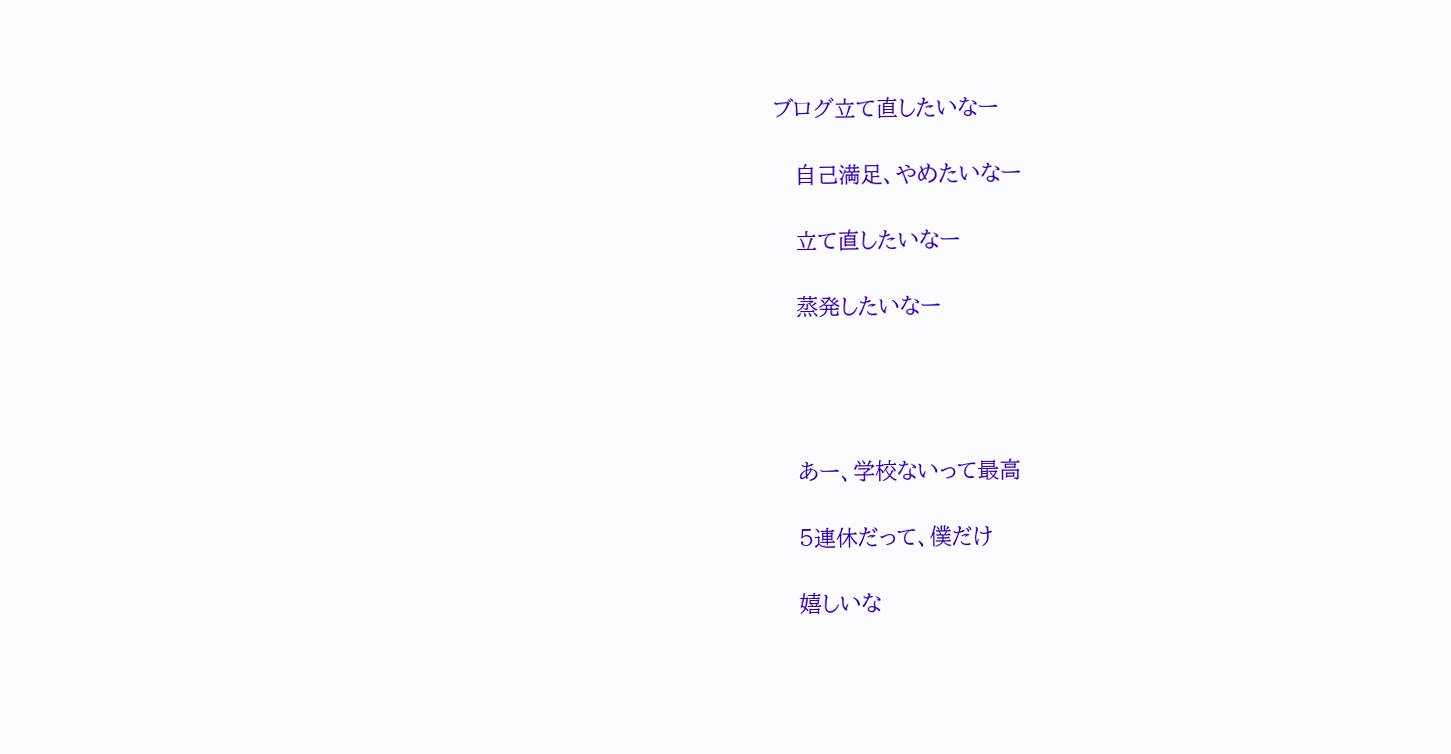ブログ立て直したいなー

   自己満足、やめたいなー

   立て直したいなー

   蒸発したいなー




   あー、学校ないって最高

   5連休だって、僕だけ

   嬉しいな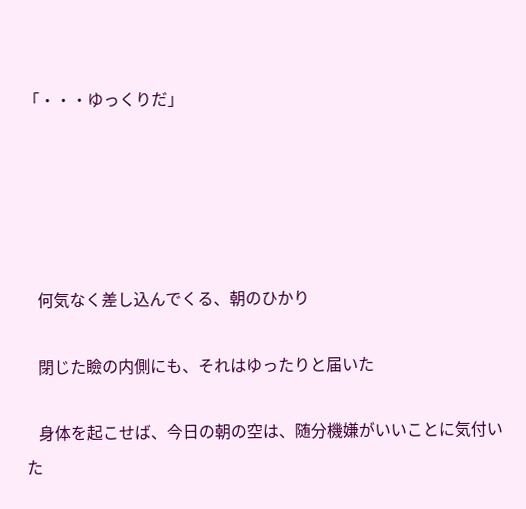「・・・ゆっくりだ」





   何気なく差し込んでくる、朝のひかり

   閉じた瞼の内側にも、それはゆったりと届いた

   身体を起こせば、今日の朝の空は、随分機嫌がいいことに気付いた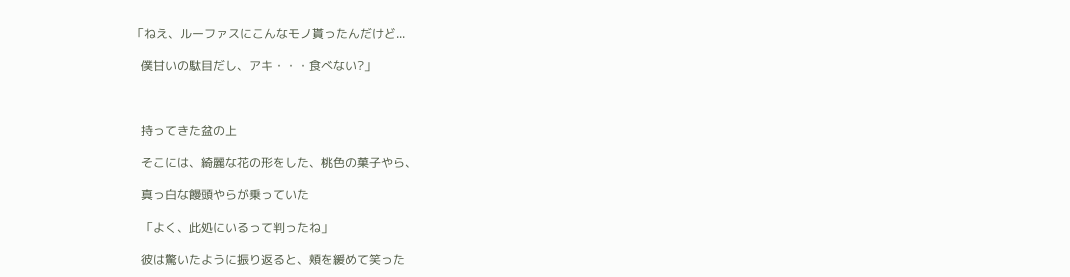「ねえ、ルーファスにこんなモノ貰ったんだけど...

   僕甘いの駄目だし、アキ・・・食べない?」



   持ってきた盆の上

   そこには、綺麗な花の形をした、桃色の菓子やら、

   真っ白な饅頭やらが乗っていた

   「よく、此処にいるって判ったね」

   彼は驚いたように振り返ると、頬を緩めて笑った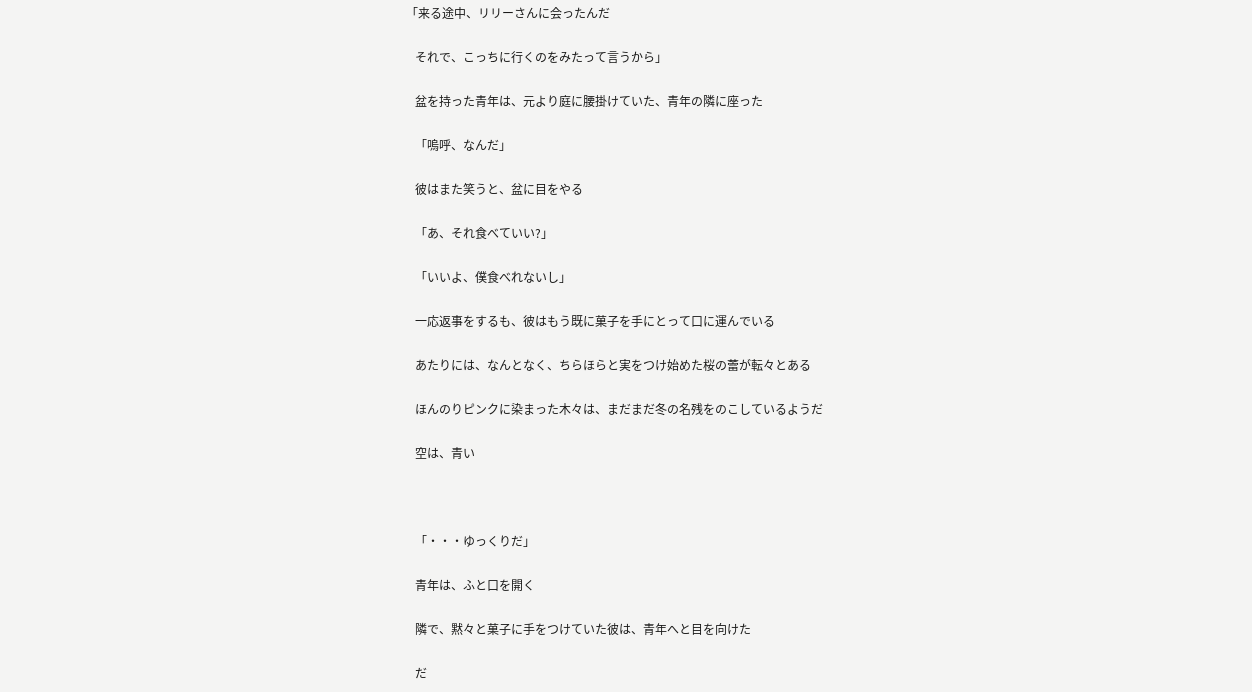「来る途中、リリーさんに会ったんだ

   それで、こっちに行くのをみたって言うから」

   盆を持った青年は、元より庭に腰掛けていた、青年の隣に座った

   「嗚呼、なんだ」

   彼はまた笑うと、盆に目をやる

   「あ、それ食べていい?」

   「いいよ、僕食べれないし」

   一応返事をするも、彼はもう既に菓子を手にとって口に運んでいる

   あたりには、なんとなく、ちらほらと実をつけ始めた桜の蕾が転々とある

   ほんのりピンクに染まった木々は、まだまだ冬の名残をのこしているようだ

   空は、青い



   「・・・ゆっくりだ」

   青年は、ふと口を開く

   隣で、黙々と菓子に手をつけていた彼は、青年へと目を向けた

   だ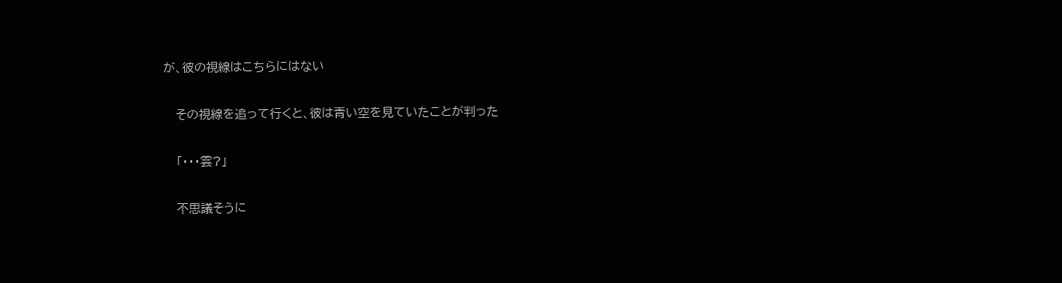が、彼の視線はこちらにはない

   その視線を追って行くと、彼は青い空を見ていたことが判った

   「・・・雲?」

   不思議そうに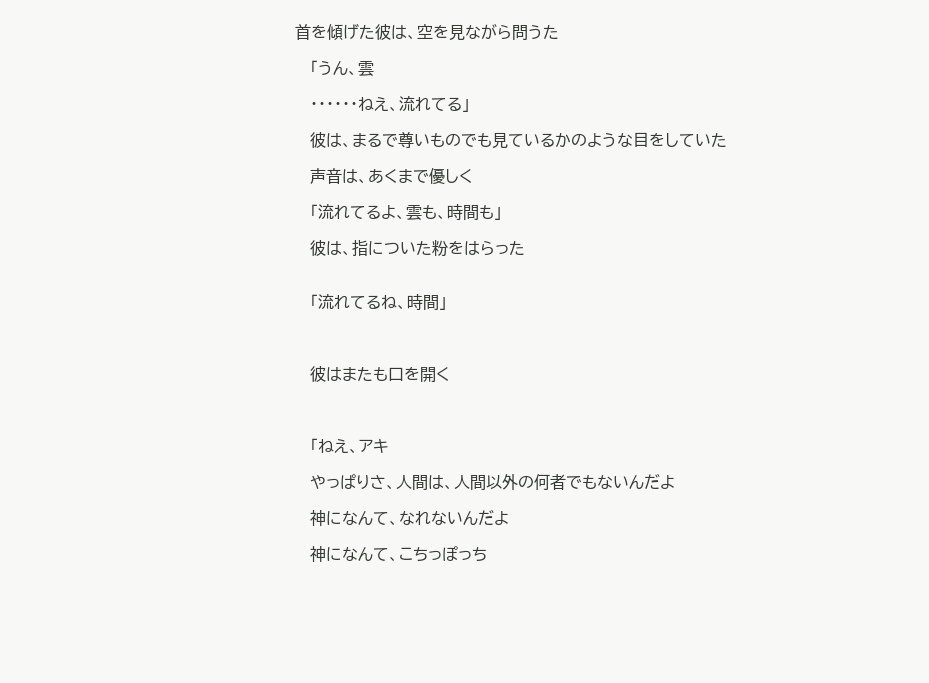首を傾げた彼は、空を見ながら問うた

   「うん、雲

   ・・・・・・ねえ、流れてる」

   彼は、まるで尊いものでも見ているかのような目をしていた

   声音は、あくまで優しく

   「流れてるよ、雲も、時間も」

   彼は、指についた粉をはらった


   「流れてるね、時間」



   彼はまたも口を開く



   「ねえ、アキ

   やっぱりさ、人間は、人間以外の何者でもないんだよ

   神になんて、なれないんだよ

   神になんて、こちっぽっち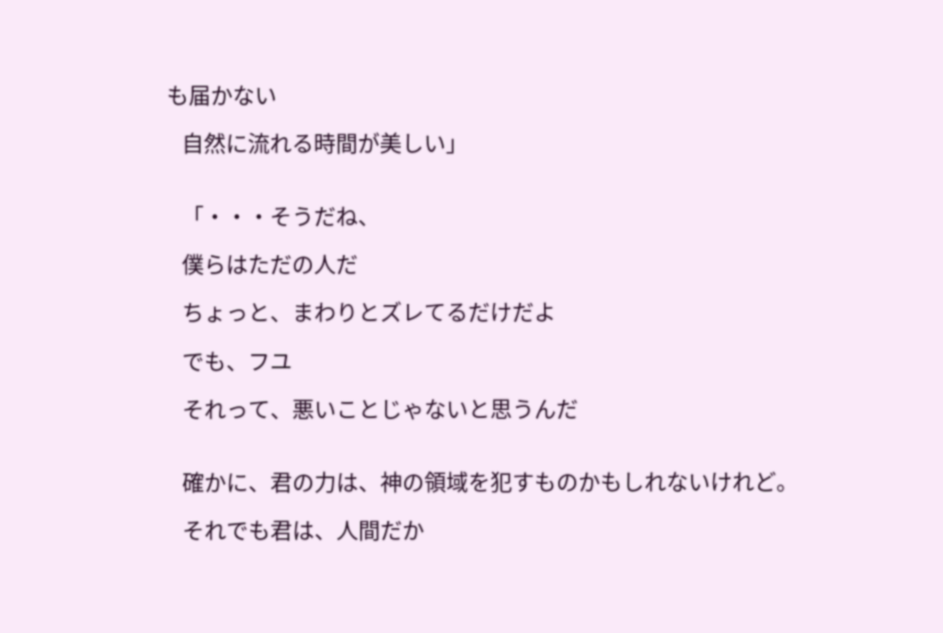も届かない

   自然に流れる時間が美しい」


   「・・・そうだね、

   僕らはただの人だ

   ちょっと、まわりとズレてるだけだよ

   でも、フユ

   それって、悪いことじゃないと思うんだ


   確かに、君の力は、神の領域を犯すものかもしれないけれど。

   それでも君は、人間だか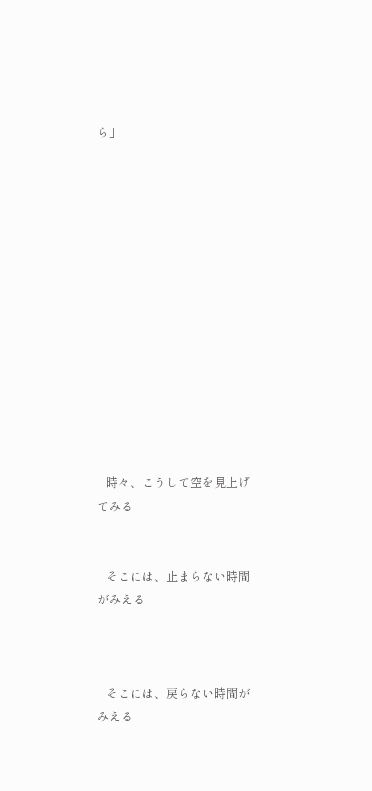ら」














   時々、こうして空を見上げてみる


   そこには、止まらない時間がみえる



   そこには、戻らない時間がみえる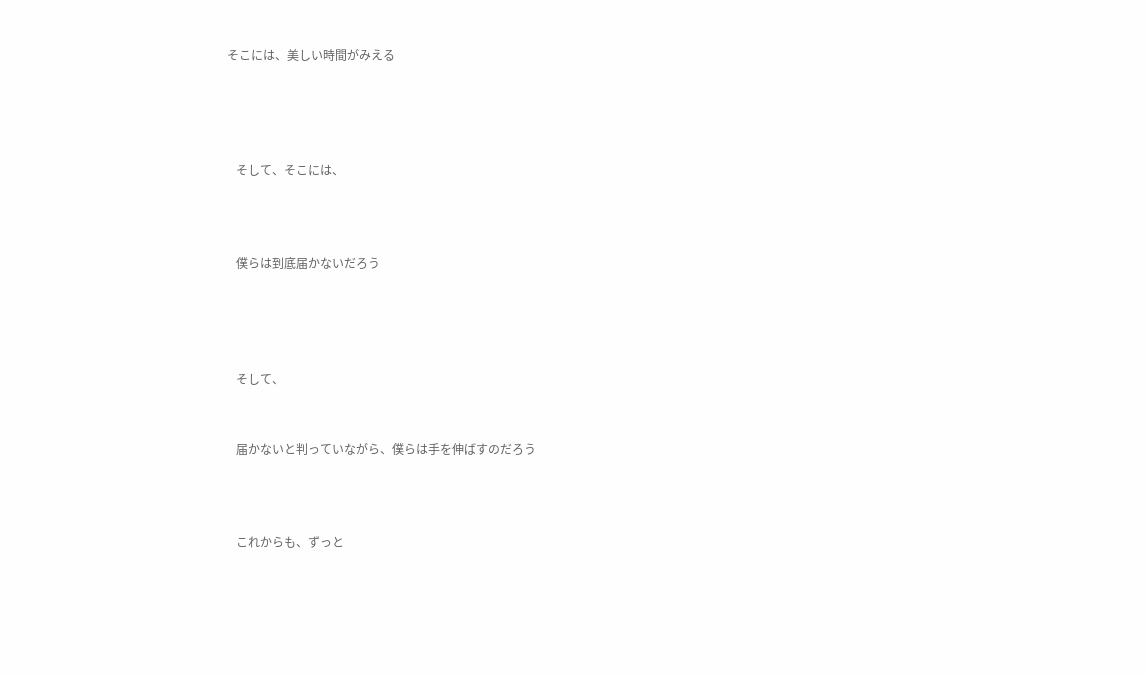そこには、美しい時間がみえる




   そして、そこには、



   僕らは到底届かないだろう




   そして、


   届かないと判っていながら、僕らは手を伸ばすのだろう



   これからも、ずっと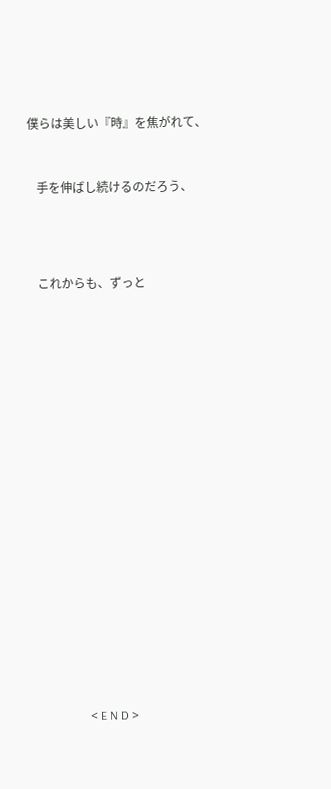僕らは美しい『時』を焦がれて、



   手を伸ばし続けるのだろう、





   これからも、ずっと


























                   < E N D >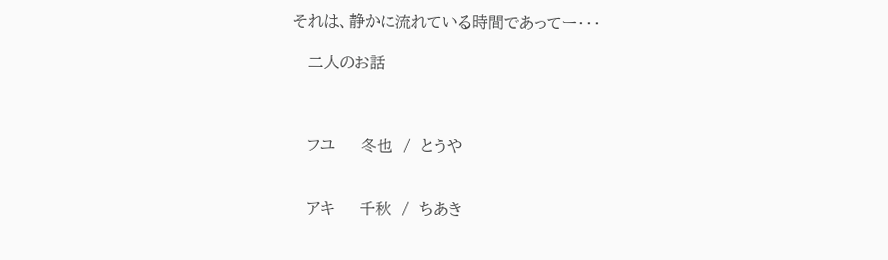それは、静かに流れている時間であってー・・・

   二人のお話



   フユ     冬也  /  とうや


   アキ     千秋  /  ちあき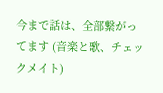今まで話は、全部繋がってます (音楽と歌、チェックメイト)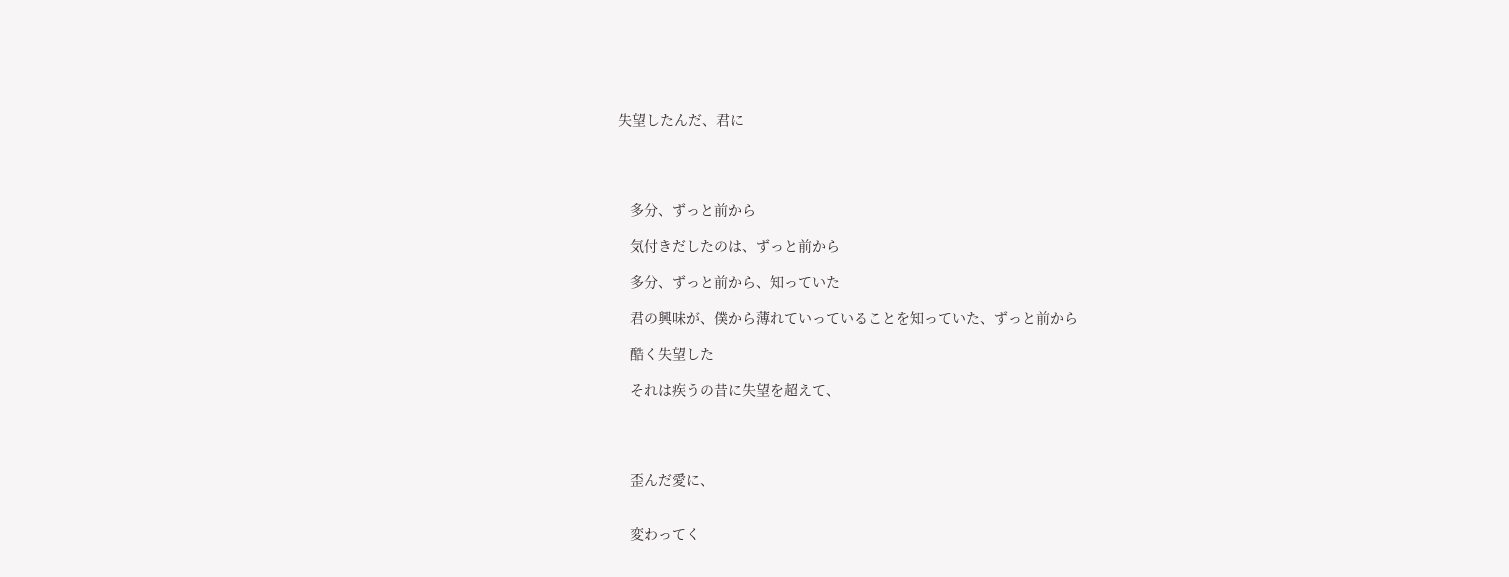失望したんだ、君に




   多分、ずっと前から

   気付きだしたのは、ずっと前から

   多分、ずっと前から、知っていた

   君の興味が、僕から薄れていっていることを知っていた、ずっと前から

   酷く失望した

   それは疾うの昔に失望を超えて、




   歪んだ愛に、


   変わってく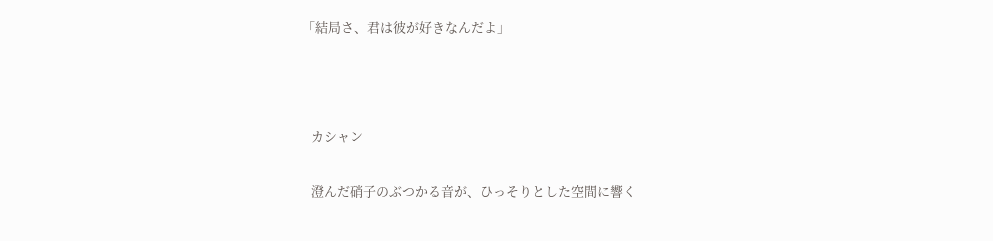「結局さ、君は彼が好きなんだよ」



   カシャン

   澄んだ硝子のぶつかる音が、ひっそりとした空間に響く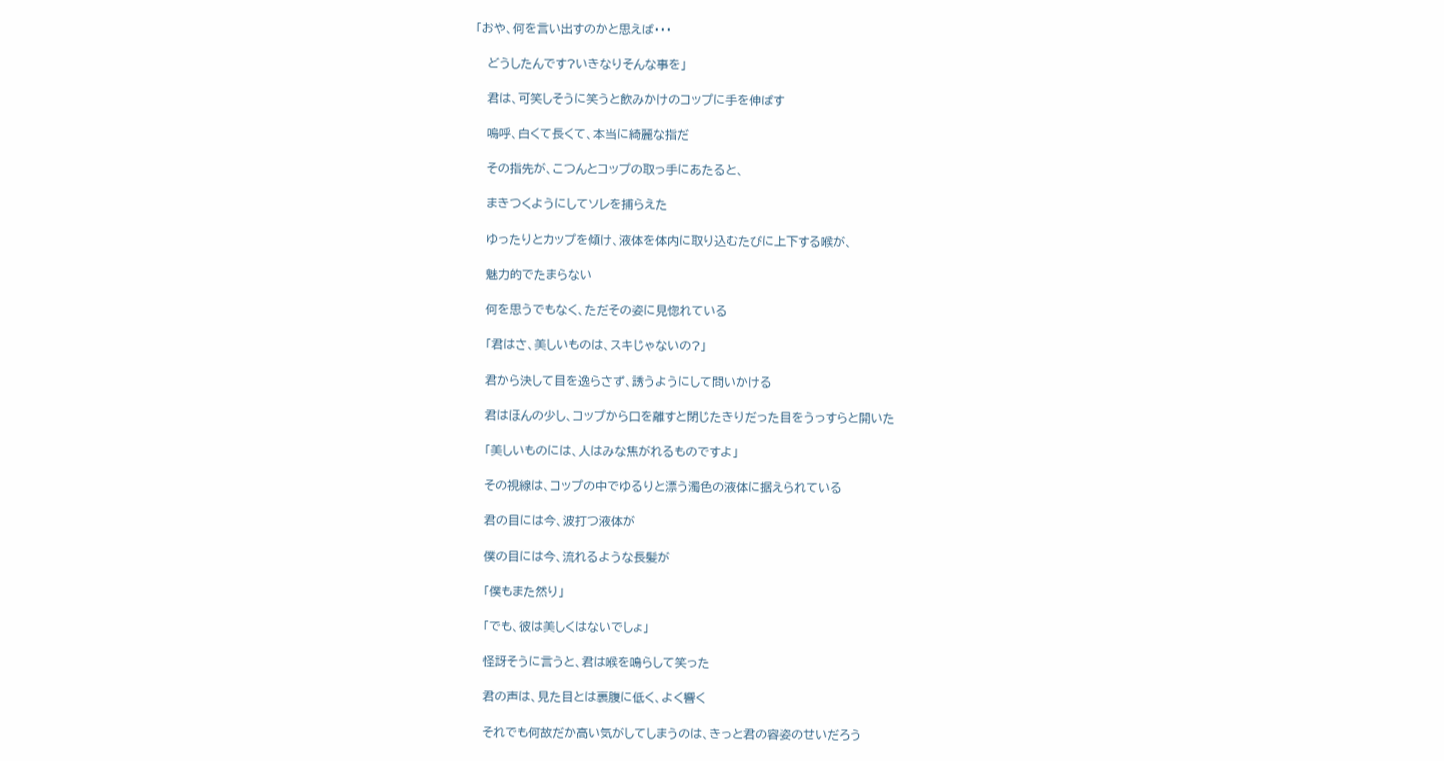「おや、何を言い出すのかと思えば・・・

   どうしたんです?いきなりそんな事を」

   君は、可笑しそうに笑うと飲みかけのコップに手を伸ばす

   嗚呼、白くて長くて、本当に綺麗な指だ

   その指先が、こつんとコップの取っ手にあたると、

   まきつくようにしてソレを捕らえた

   ゆったりとカップを傾け、液体を体内に取り込むたびに上下する喉が、

   魅力的でたまらない

   何を思うでもなく、ただその姿に見惚れている

   「君はさ、美しいものは、スキじゃないの?」

   君から決して目を逸らさず、誘うようにして問いかける

   君はほんの少し、コップから口を離すと閉じたきりだった目をうっすらと開いた

   「美しいものには、人はみな焦がれるものですよ」

   その視線は、コップの中でゆるりと漂う濁色の液体に据えられている

   君の目には今、波打つ液体が

   僕の目には今、流れるような長髪が

   「僕もまた然り」

   「でも、彼は美しくはないでしょ」

   怪訝そうに言うと、君は喉を鳴らして笑った

   君の声は、見た目とは裏腹に低く、よく響く

   それでも何故だか高い気がしてしまうのは、きっと君の容姿のせいだろう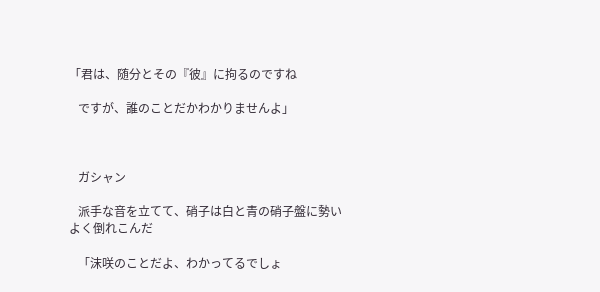「君は、随分とその『彼』に拘るのですね

   ですが、誰のことだかわかりませんよ」



   ガシャン

   派手な音を立てて、硝子は白と青の硝子盤に勢いよく倒れこんだ

   「沫咲のことだよ、わかってるでしょ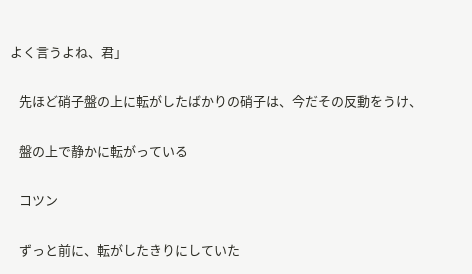よく言うよね、君」

   先ほど硝子盤の上に転がしたばかりの硝子は、今だその反動をうけ、

   盤の上で静かに転がっている

   コツン

   ずっと前に、転がしたきりにしていた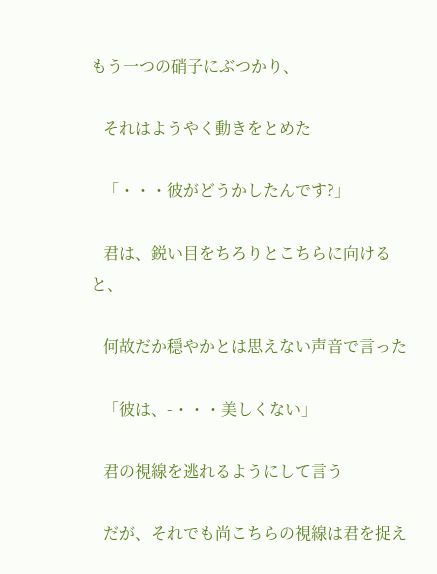もう一つの硝子にぶつかり、

   それはようやく動きをとめた

   「・・・彼がどうかしたんです?」

   君は、鋭い目をちろりとこちらに向けると、

   何故だか穏やかとは思えない声音で言った

   「彼は、-・・・美しくない」

   君の視線を逃れるようにして言う

   だが、それでも尚こちらの視線は君を捉え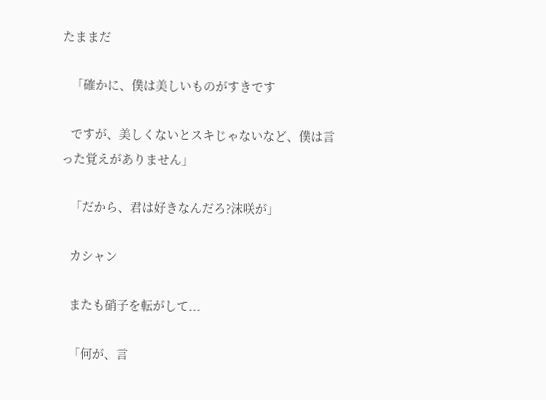たままだ

   「確かに、僕は美しいものがすきです

   ですが、美しくないとスキじゃないなど、僕は言った覚えがありません」

   「だから、君は好きなんだろ?沫咲が」

   カシャン

   またも硝子を転がして...

   「何が、言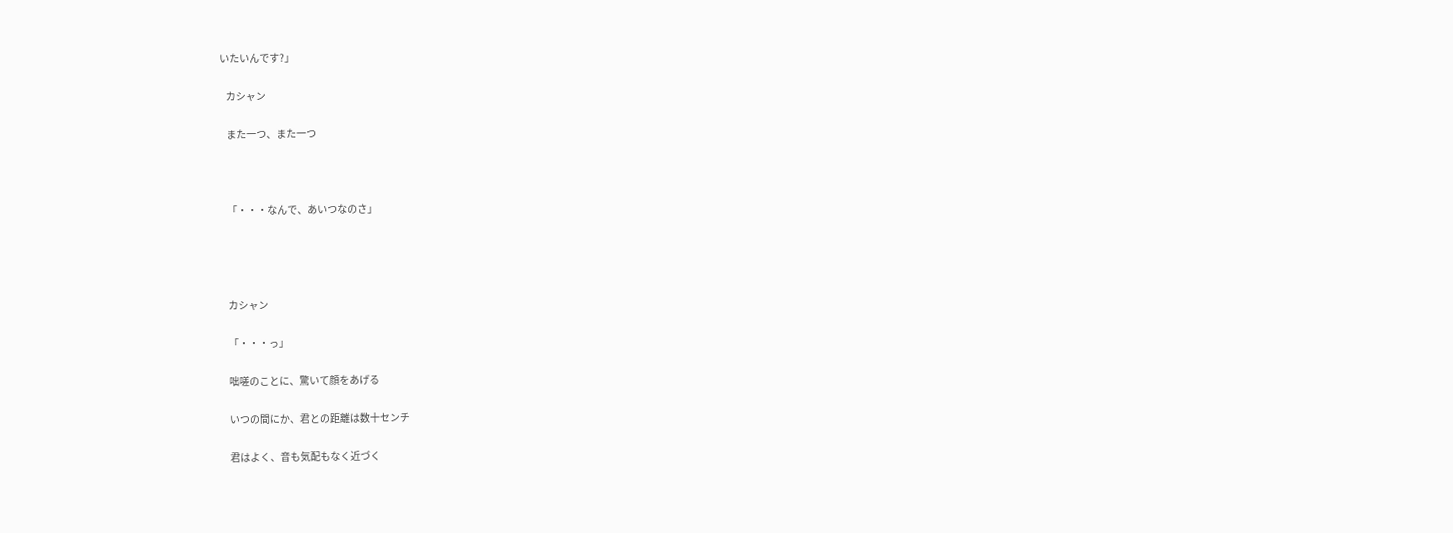いたいんです?」

   カシャン

   また一つ、また一つ



   「・・・なんで、あいつなのさ」




   カシャン

   「・・・っ」

   咄嗟のことに、驚いて顔をあげる

   いつの間にか、君との距離は数十センチ

   君はよく、音も気配もなく近づく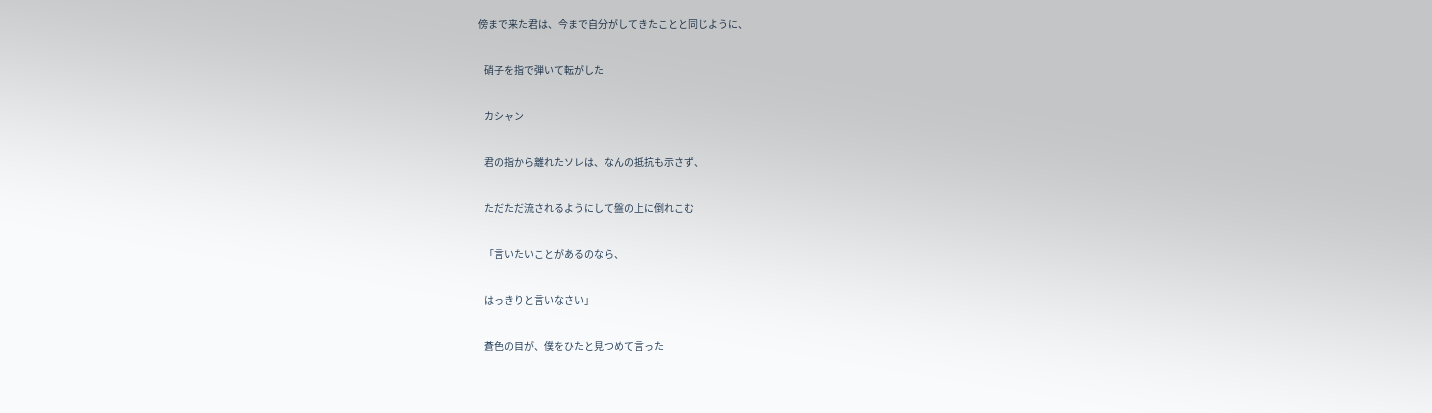傍まで来た君は、今まで自分がしてきたことと同じように、

   硝子を指で弾いて転がした

   カシャン

   君の指から離れたソレは、なんの抵抗も示さず、

   ただただ流されるようにして盤の上に倒れこむ

   「言いたいことがあるのなら、

   はっきりと言いなさい」

   蒼色の目が、僕をひたと見つめて言った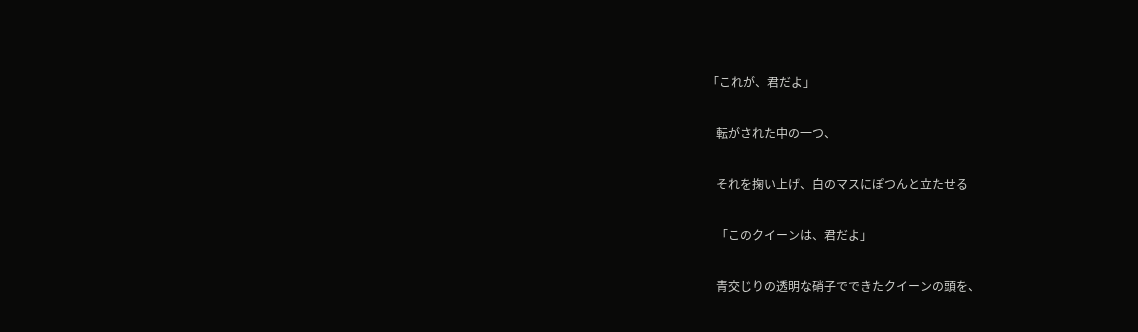「これが、君だよ」

   転がされた中の一つ、

   それを掬い上げ、白のマスにぽつんと立たせる

   「このクイーンは、君だよ」

   青交じりの透明な硝子でできたクイーンの頭を、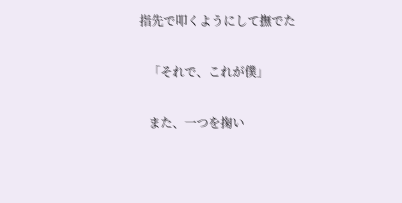指先で叩くようにして撫でた

   「それで、これが僕」

   また、一つを掬い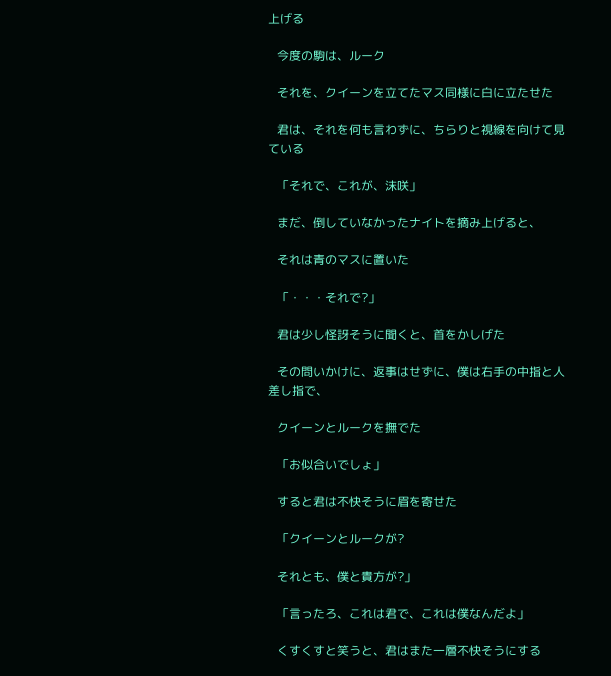上げる

   今度の駒は、ルーク

   それを、クイーンを立てたマス同様に白に立たせた

   君は、それを何も言わずに、ちらりと視線を向けて見ている

   「それで、これが、沫咲」

   まだ、倒していなかったナイトを摘み上げると、

   それは青のマスに置いた

   「・・・それで?」

   君は少し怪訝そうに聞くと、首をかしげた

   その問いかけに、返事はせずに、僕は右手の中指と人差し指で、

   クイーンとルークを撫でた

   「お似合いでしょ」

   すると君は不快そうに眉を寄せた

   「クイーンとルークが?

   それとも、僕と貴方が?」

   「言ったろ、これは君で、これは僕なんだよ」

   くすくすと笑うと、君はまた一層不快そうにする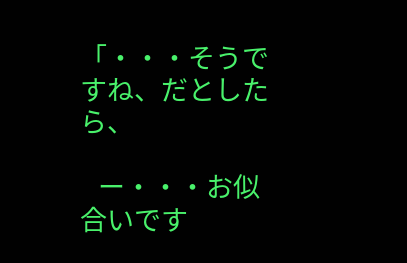「・・・そうですね、だとしたら、

   ー・・・お似合いです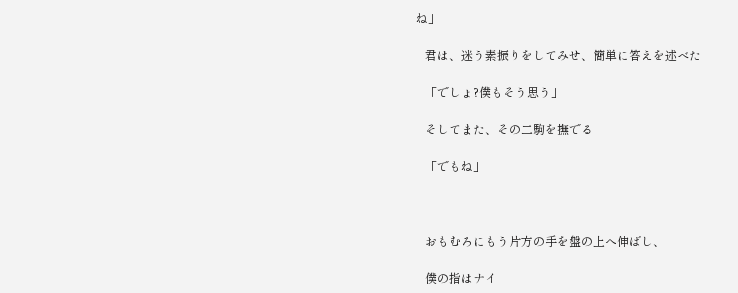ね」

   君は、迷う素振りをしてみせ、簡単に答えを述べた

   「でしょ?僕もそう思う」

   そしてまた、その二駒を撫でる

   「でもね」



   おもむろにもう片方の手を盤の上へ伸ばし、

   僕の指はナイ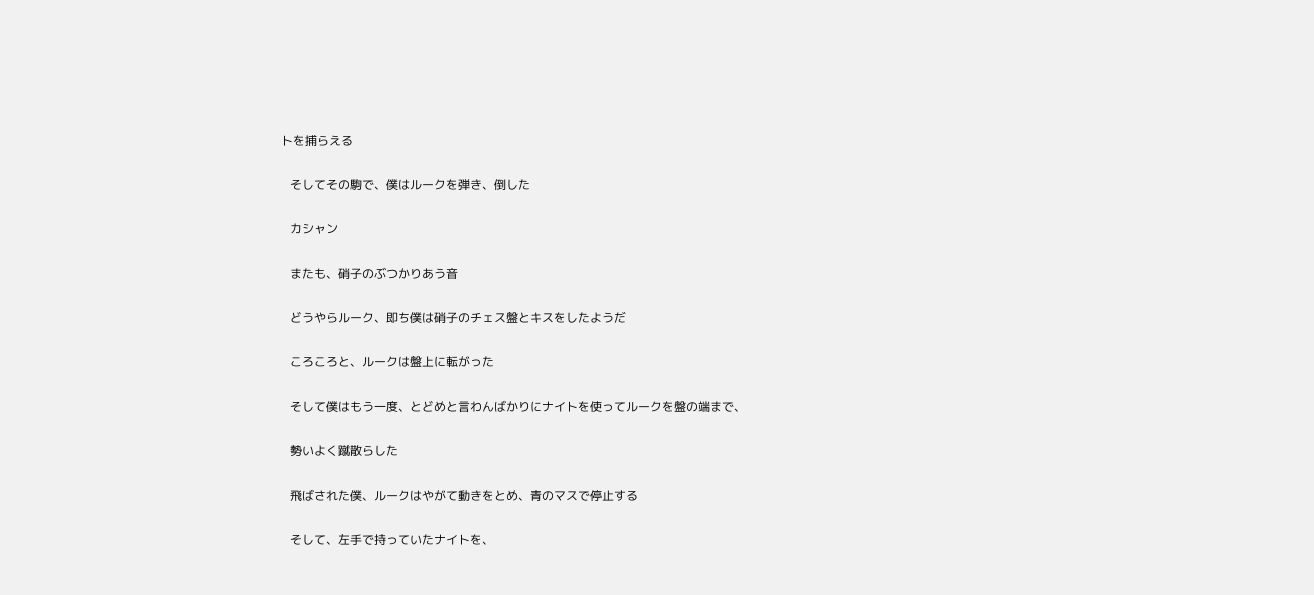トを捕らえる

   そしてその駒で、僕はルークを弾き、倒した

   カシャン

   またも、硝子のぶつかりあう音

   どうやらルーク、即ち僕は硝子のチェス盤とキスをしたようだ

   ころころと、ルークは盤上に転がった

   そして僕はもう一度、とどめと言わんばかりにナイトを使ってルークを盤の端まで、

   勢いよく蹴散らした

   飛ばされた僕、ルークはやがて動きをとめ、青のマスで停止する

   そして、左手で持っていたナイトを、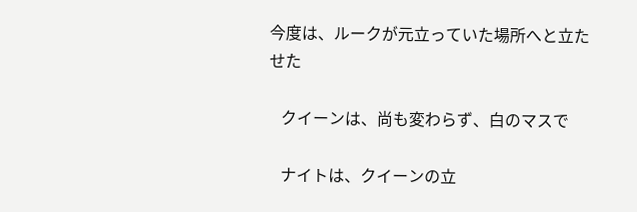今度は、ルークが元立っていた場所へと立たせた

   クイーンは、尚も変わらず、白のマスで

   ナイトは、クイーンの立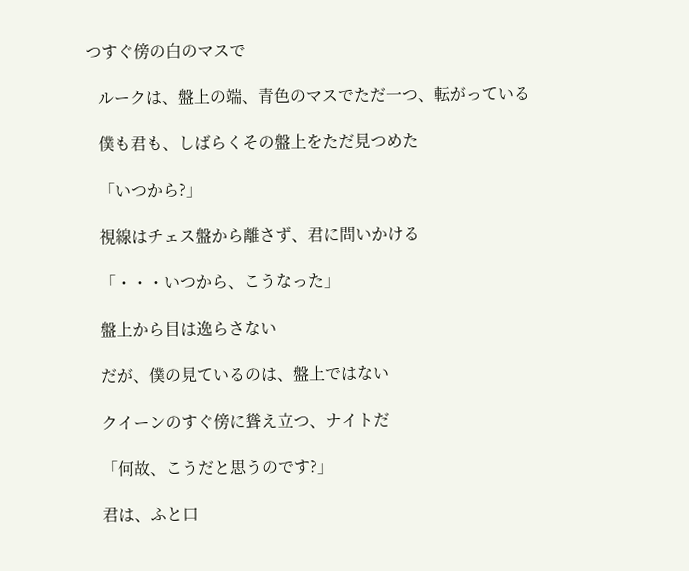つすぐ傍の白のマスで

   ルークは、盤上の端、青色のマスでただ一つ、転がっている

   僕も君も、しばらくその盤上をただ見つめた

   「いつから?」

   視線はチェス盤から離さず、君に問いかける

   「・・・いつから、こうなった」

   盤上から目は逸らさない

   だが、僕の見ているのは、盤上ではない

   クイーンのすぐ傍に聳え立つ、ナイトだ

   「何故、こうだと思うのです?」

   君は、ふと口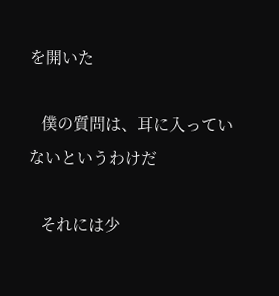を開いた

   僕の質問は、耳に入っていないというわけだ

   それには少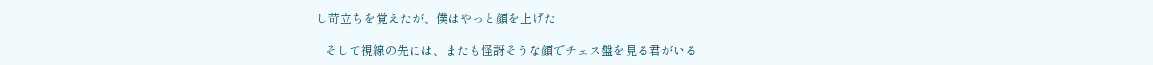し苛立ちを覚えたが、僕はやっと顔を上げた

   そして視線の先には、またも怪訝そうな顔でチェス盤を見る君がいる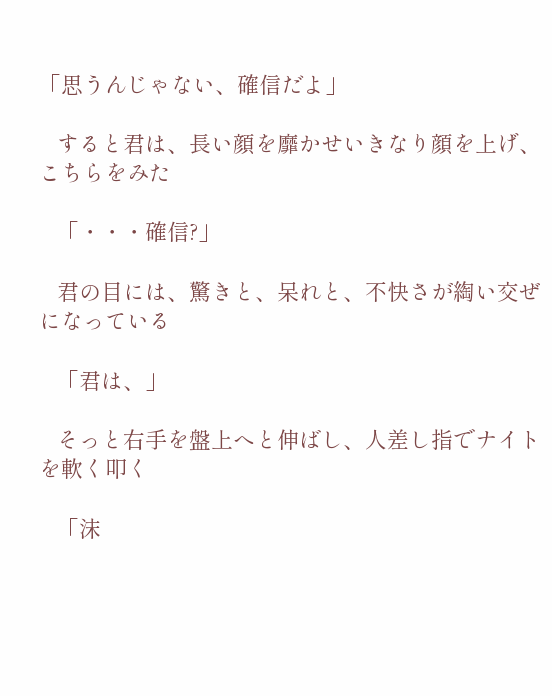「思うんじゃない、確信だよ」

   すると君は、長い顔を靡かせいきなり顔を上げ、こちらをみた

   「・・・確信?」

   君の目には、驚きと、呆れと、不快さが綯い交ぜになっている

   「君は、」

   そっと右手を盤上へと伸ばし、人差し指でナイトを軟く叩く

   「沫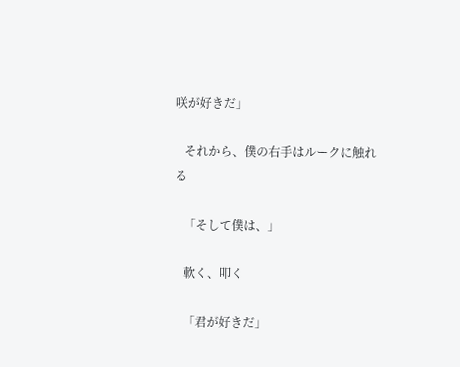咲が好きだ」

   それから、僕の右手はルークに触れる

   「そして僕は、」

   軟く、叩く

   「君が好きだ」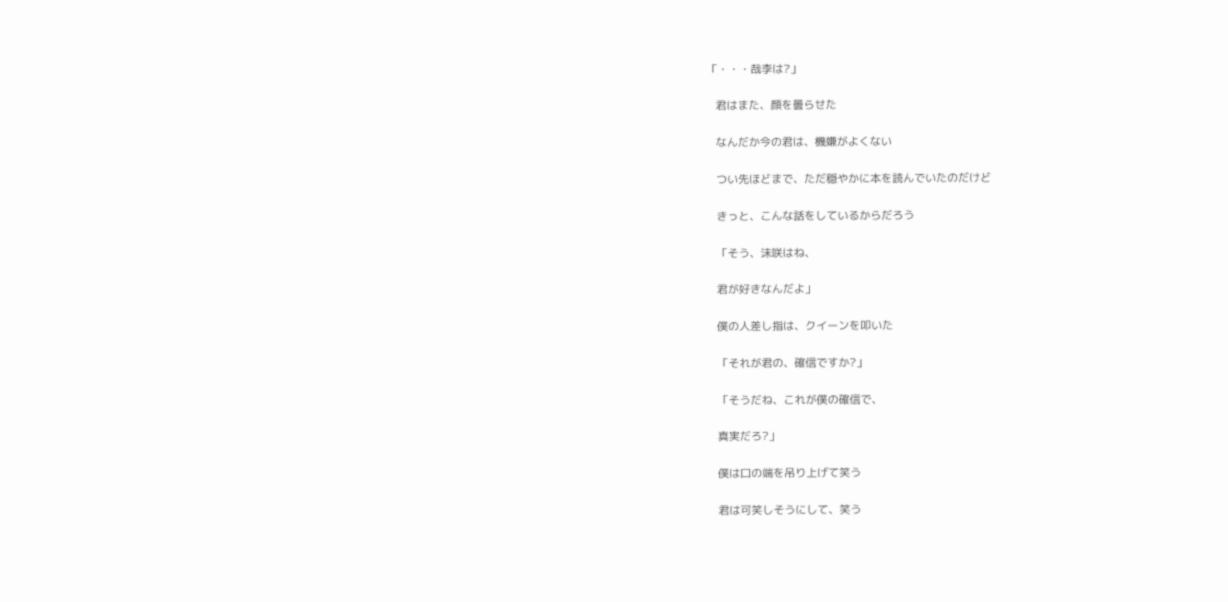「・・・哉李は?」

   君はまた、顔を曇らせた

   なんだか今の君は、機嫌がよくない

   つい先ほどまで、ただ穏やかに本を読んでいたのだけど

   きっと、こんな話をしているからだろう

   「そう、沫咲はね、

   君が好きなんだよ」

   僕の人差し指は、クイーンを叩いた

   「それが君の、確信ですか?」

   「そうだね、これが僕の確信で、

   真実だろ?」

   僕は口の端を吊り上げて笑う

   君は可笑しそうにして、笑う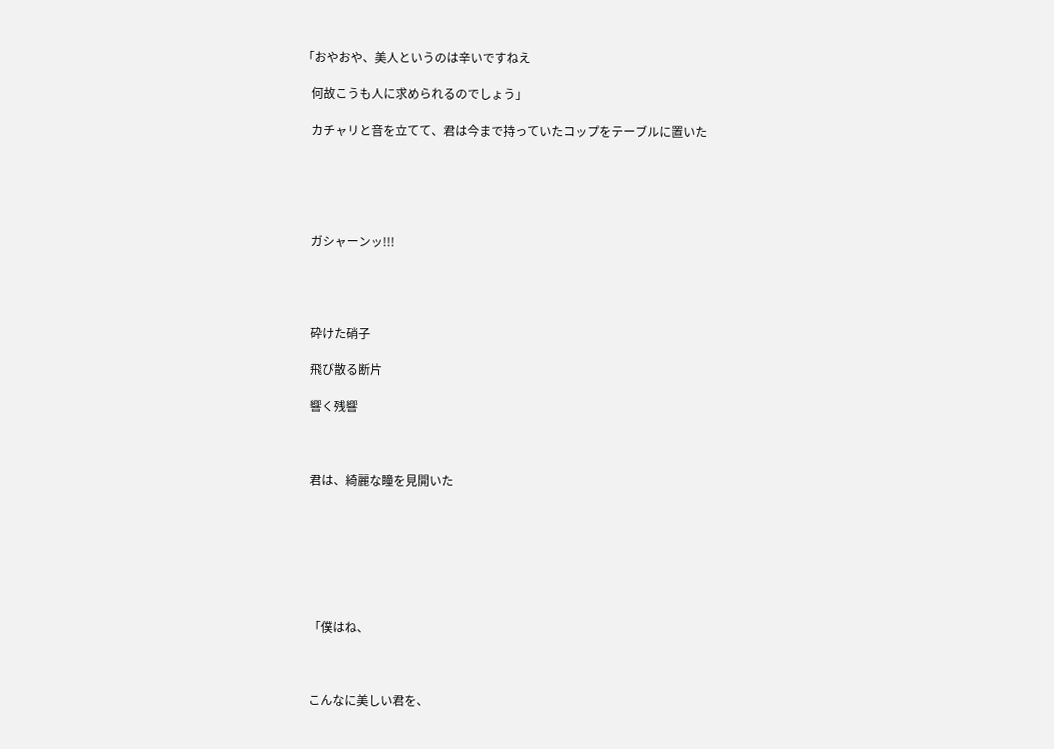「おやおや、美人というのは辛いですねえ

   何故こうも人に求められるのでしょう」

   カチャリと音を立てて、君は今まで持っていたコップをテーブルに置いた





   ガシャーンッ!!!




   砕けた硝子

   飛び散る断片

   響く残響



   君は、綺麗な瞳を見開いた







   「僕はね、



   こんなに美しい君を、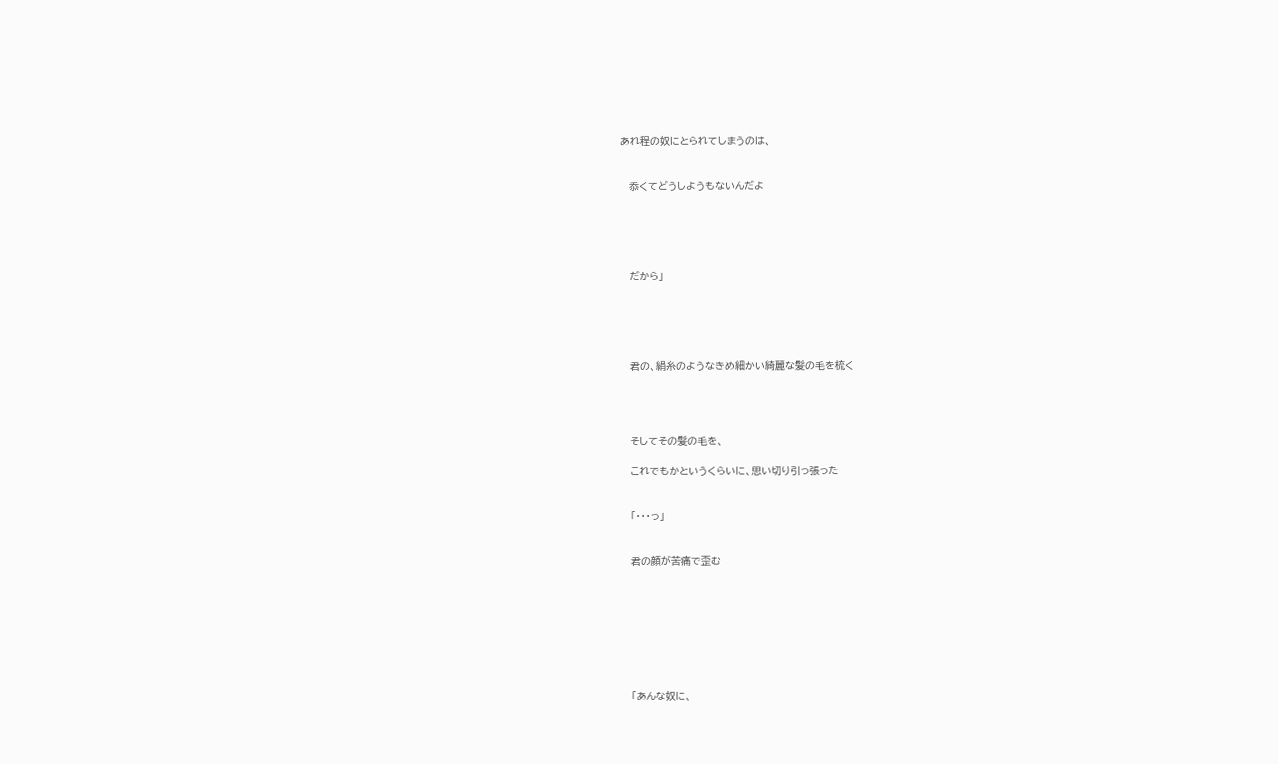あれ程の奴にとられてしまうのは、


   忝くてどうしようもないんだよ





   だから」





   君の、絹糸のようなきめ細かい綺麗な髪の毛を梳く




   そしてその髪の毛を、

   これでもかというくらいに、思い切り引っ張った


   「・・・っ」


   君の顔が苦痛で歪む








   「あんな奴に、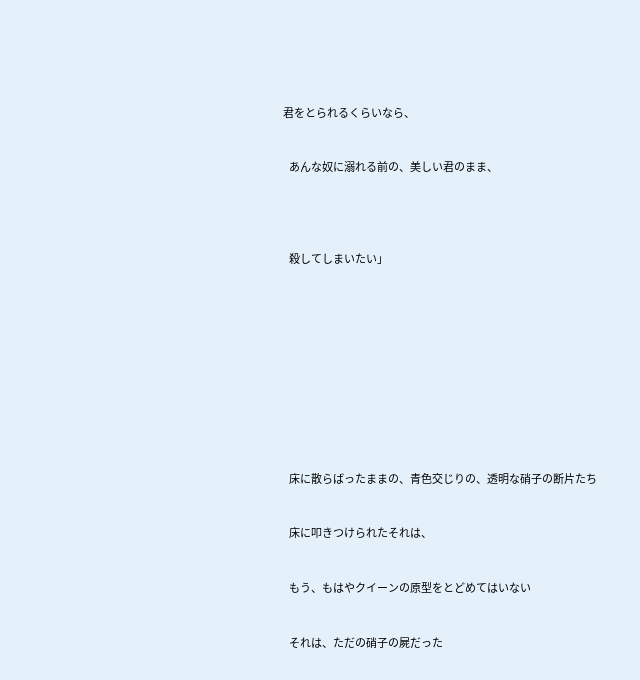君をとられるくらいなら、


   あんな奴に溺れる前の、美しい君のまま、




   殺してしまいたい」











   床に散らばったままの、青色交じりの、透明な硝子の断片たち


   床に叩きつけられたそれは、


   もう、もはやクイーンの原型をとどめてはいない


   それは、ただの硝子の屍だった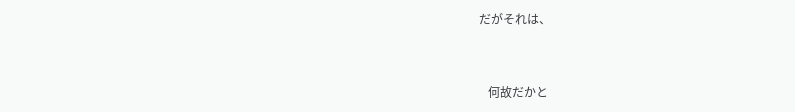だがそれは、


   何故だかと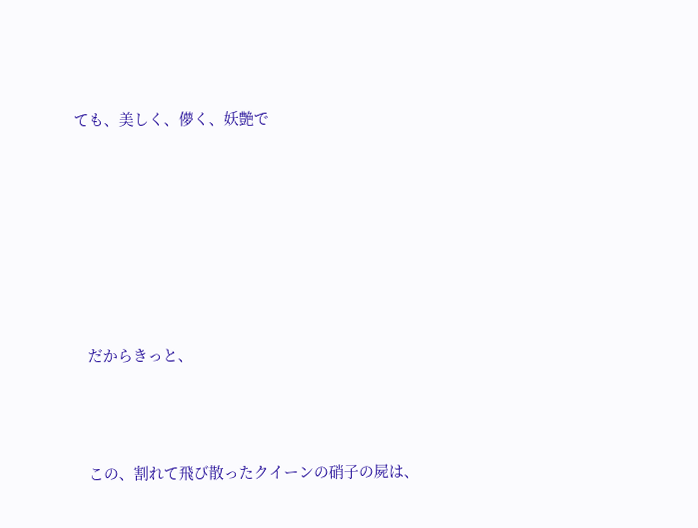ても、美しく、儚く、妖艶で







   だからきっと、



   この、割れて飛び散ったクイーンの硝子の屍は、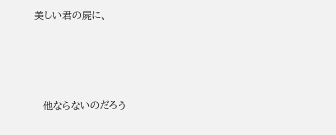美しい君の屍に、




   他ならないのだろう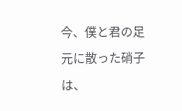今、僕と君の足元に散った硝子は、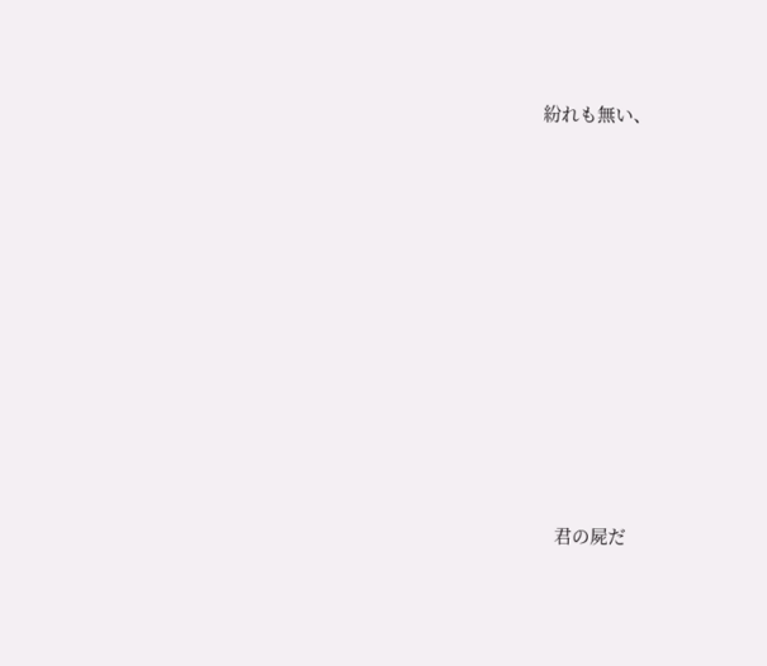紛れも無い、















   君の屍だ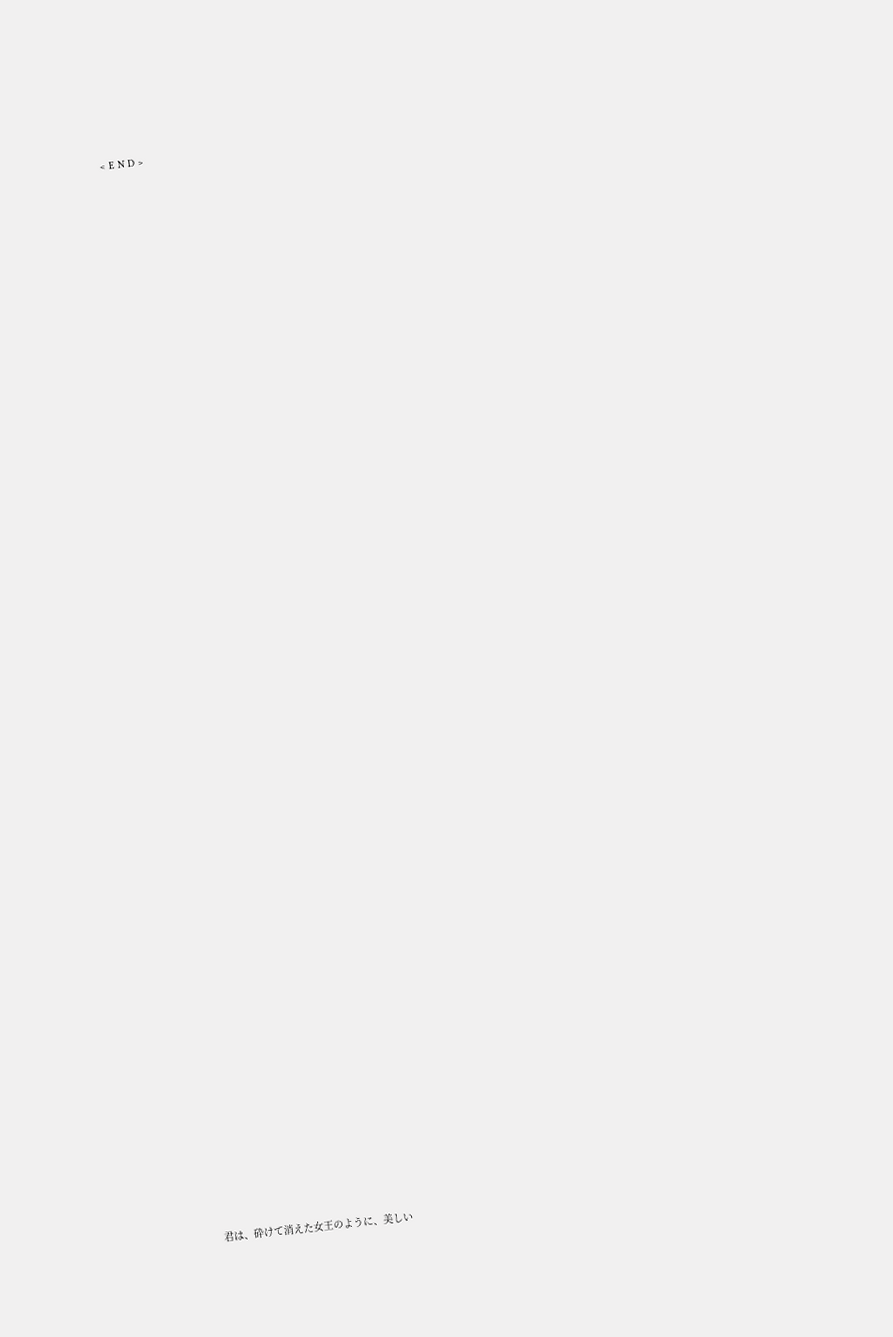< E N D >
















































  君は、砕けて消えた女王のように、美しい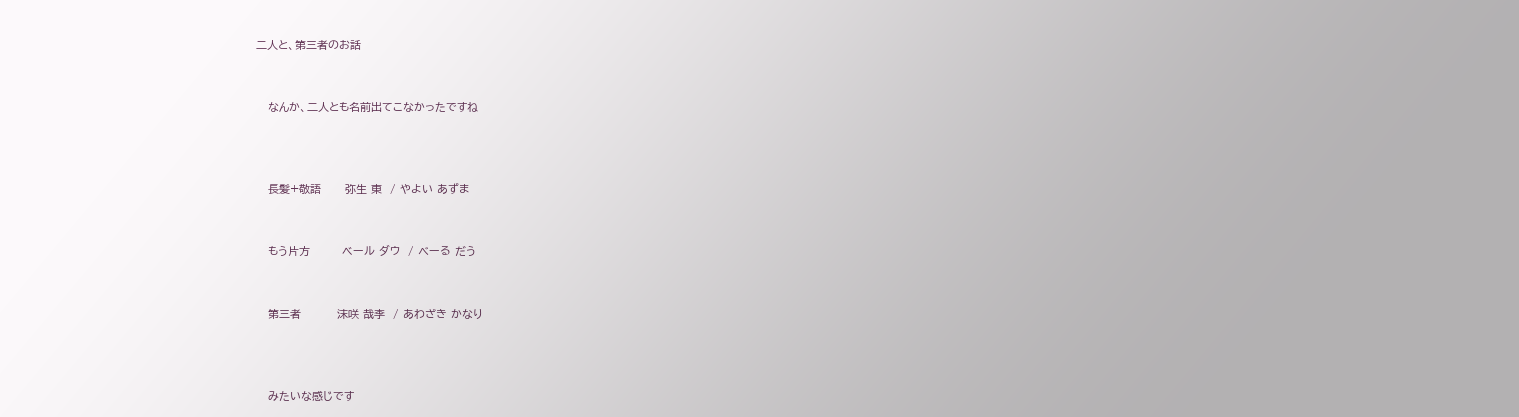二人と、第三者のお話


   なんか、二人とも名前出てこなかったですね



   長髪+敬語      弥生 東  / やよい あずま


   もう片方        ベール ダウ  / べーる だう


   第三者         沫咲 哉李  / あわざき かなり



   みたいな感じです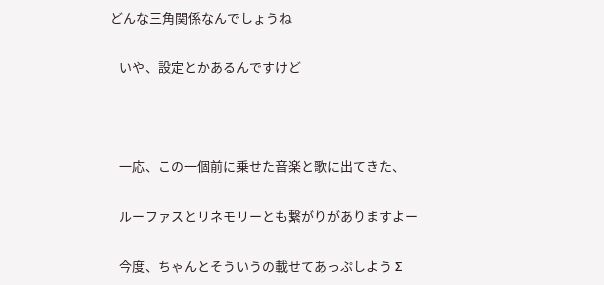どんな三角関係なんでしょうね

   いや、設定とかあるんですけど



   一応、この一個前に乗せた音楽と歌に出てきた、

   ルーファスとリネモリーとも繋がりがありますよー

   今度、ちゃんとそういうの載せてあっぷしよう Σ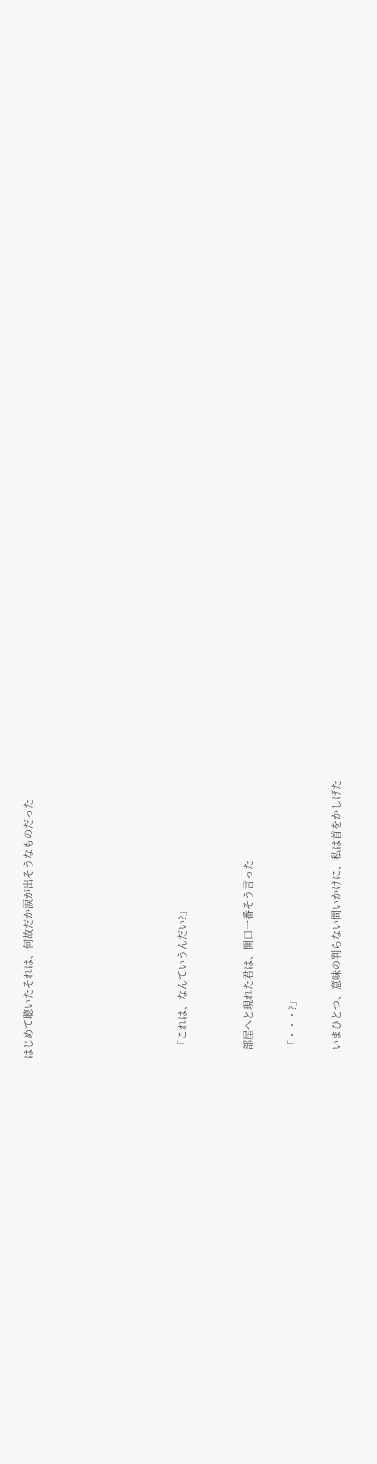はじめて聴いたそれは、何故だか涙が出そうなものだった






   「これは、なんていうんだい?」


   部屋へと現れた君は、開口一番そう言った

   「・・・?」

   いまひとつ、意味の判らない問いかけに、私は首をかしげた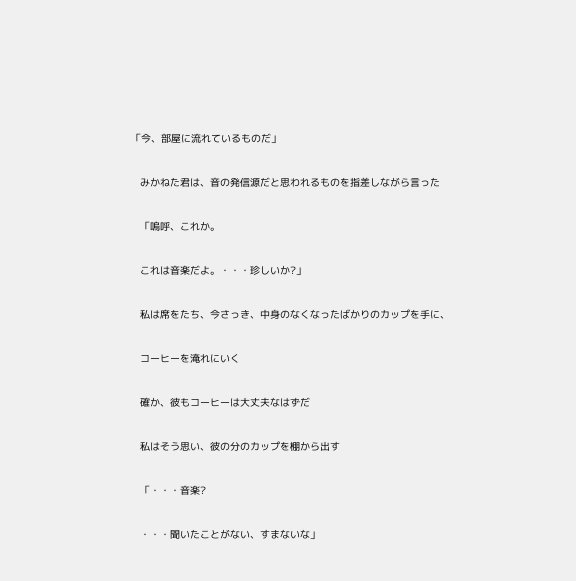「今、部屋に流れているものだ」

   みかねた君は、音の発信源だと思われるものを指差しながら言った

   「嗚呼、これか。

   これは音楽だよ。・・・珍しいか?」

   私は席をたち、今さっき、中身のなくなったばかりのカップを手に、

   コーヒーを淹れにいく

   確か、彼もコーヒーは大丈夫なはずだ

   私はそう思い、彼の分のカップを棚から出す

   「・・・音楽?

   ・・・聞いたことがない、すまないな」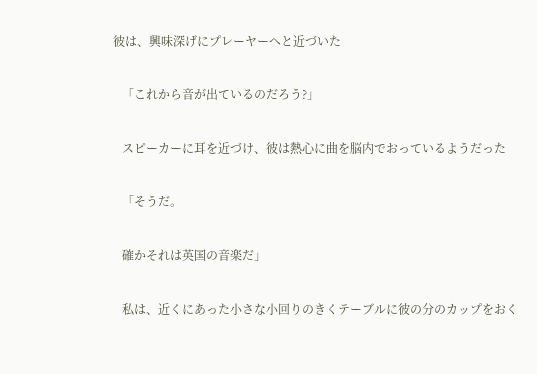彼は、興味深げにプレーヤーへと近づいた

   「これから音が出ているのだろう?」

   スピーカーに耳を近づけ、彼は熱心に曲を脳内でおっているようだった

   「そうだ。

   確かそれは英国の音楽だ」

   私は、近くにあった小さな小回りのきくテーブルに彼の分のカップをおく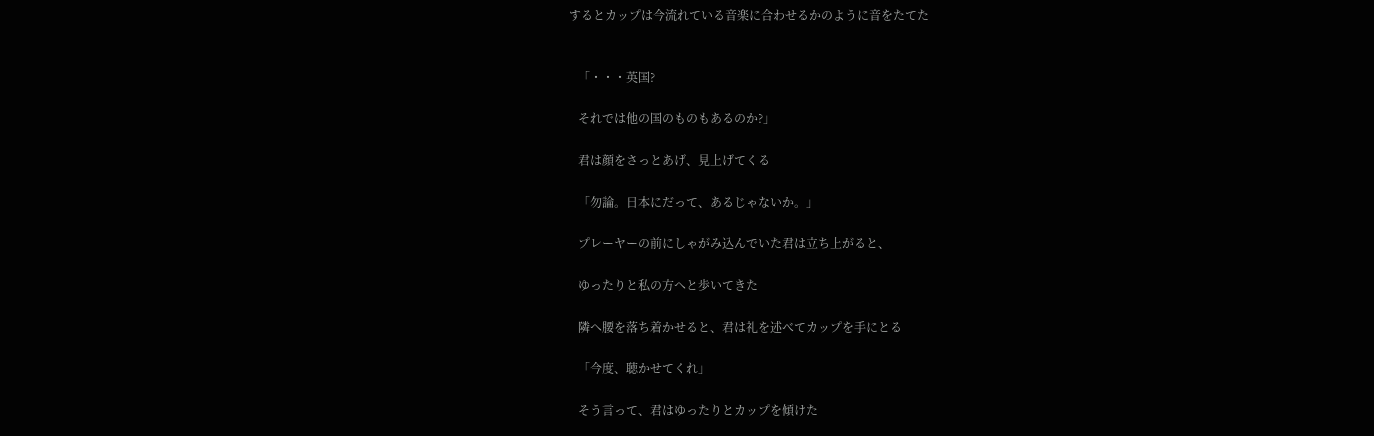するとカップは今流れている音楽に合わせるかのように音をたてた


   「・・・英国?

   それでは他の国のものもあるのか?」

   君は顔をさっとあげ、見上げてくる

   「勿論。日本にだって、あるじゃないか。」

   プレーヤーの前にしゃがみ込んでいた君は立ち上がると、

   ゆったりと私の方へと歩いてきた

   隣へ腰を落ち着かせると、君は礼を述べてカップを手にとる

   「今度、聴かせてくれ」

   そう言って、君はゆったりとカップを傾けた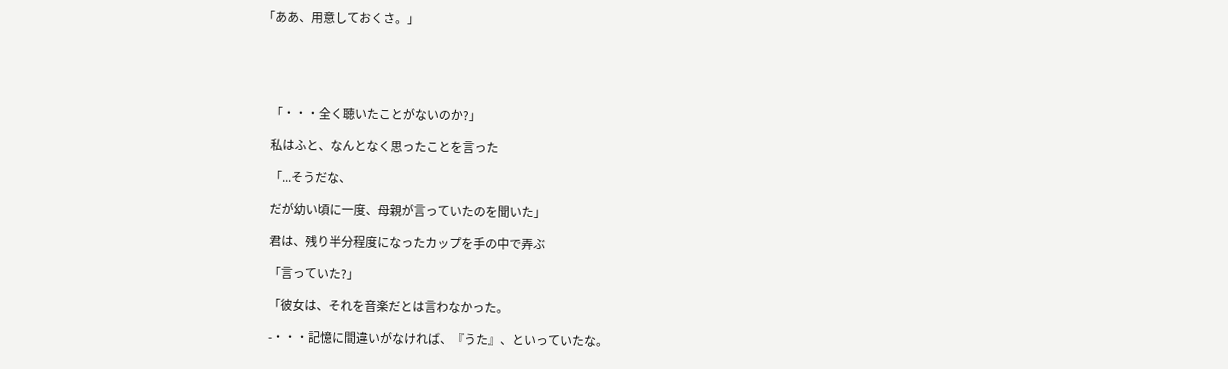「ああ、用意しておくさ。」





   「・・・全く聴いたことがないのか?」

   私はふと、なんとなく思ったことを言った

   「...そうだな、

   だが幼い頃に一度、母親が言っていたのを聞いた」

   君は、残り半分程度になったカップを手の中で弄ぶ

   「言っていた?」

   「彼女は、それを音楽だとは言わなかった。

   -・・・記憶に間違いがなければ、『うた』、といっていたな。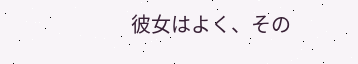彼女はよく、その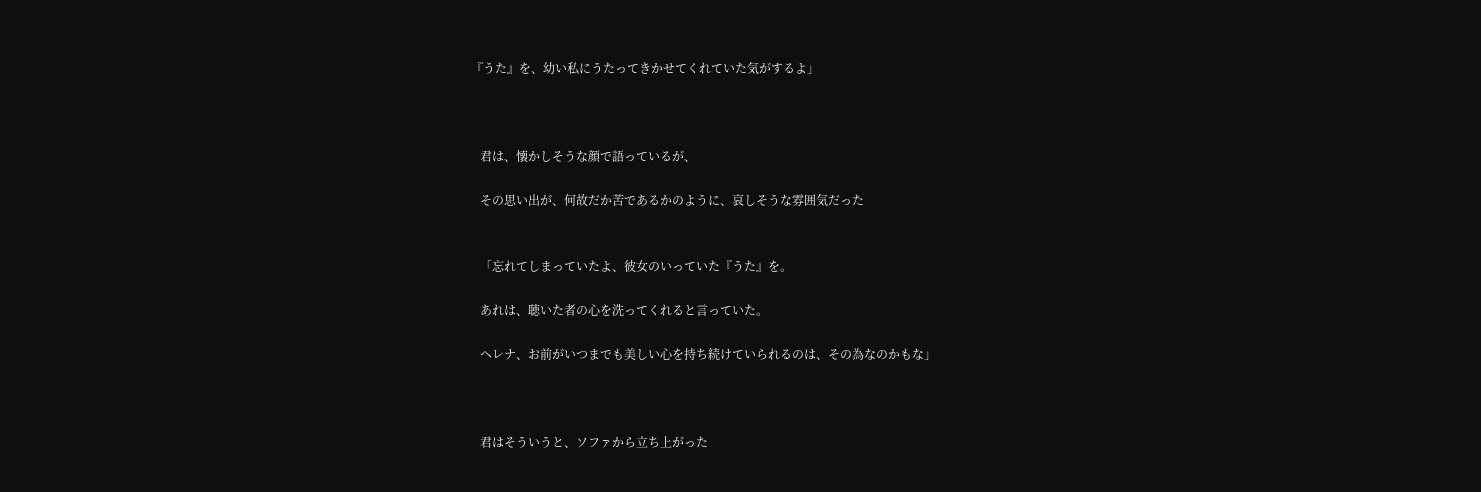『うた』を、幼い私にうたってきかせてくれていた気がするよ」



   君は、懐かしそうな顔で語っているが、

   その思い出が、何故だか苦であるかのように、哀しそうな雰囲気だった


   「忘れてしまっていたよ、彼女のいっていた『うた』を。

   あれは、聴いた者の心を洗ってくれると言っていた。

   ヘレナ、お前がいつまでも美しい心を持ち続けていられるのは、その為なのかもな」



   君はそういうと、ソファから立ち上がった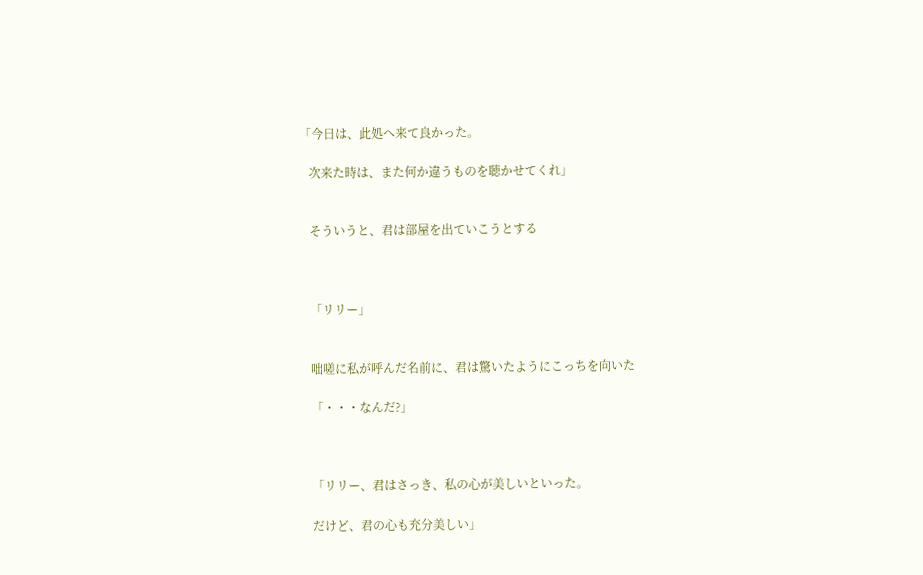「今日は、此処へ来て良かった。

   次来た時は、また何か違うものを聴かせてくれ」


   そういうと、君は部屋を出ていこうとする



   「リリー」


   咄嗟に私が呼んだ名前に、君は驚いたようにこっちを向いた

   「・・・なんだ?」



   「リリー、君はさっき、私の心が美しいといった。

   だけど、君の心も充分美しい」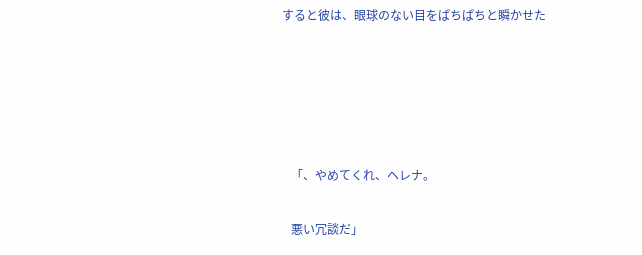すると彼は、眼球のない目をぱちぱちと瞬かせた





   「、やめてくれ、ヘレナ。

   悪い冗談だ」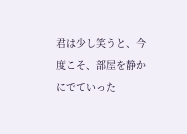君は少し笑うと、今度こそ、部屋を静かにでていった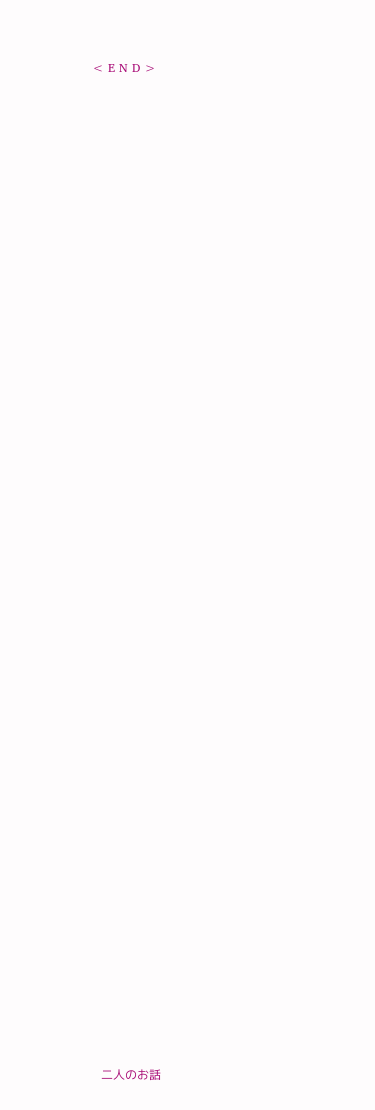< E N D >












































   二人のお話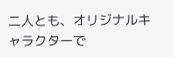二人とも、オリジナルキャラクターで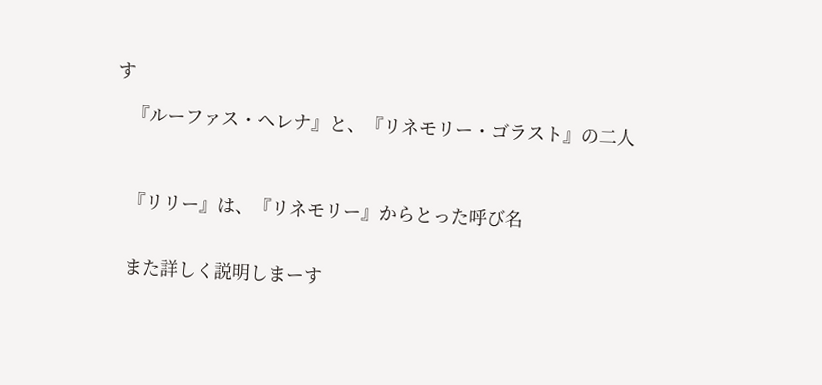す

   『ルーファス・ヘレナ』と、『リネモリー・ゴラスト』の二人



   『リリー』は、『リネモリー』からとった呼び名


   また詳しく説明しまーす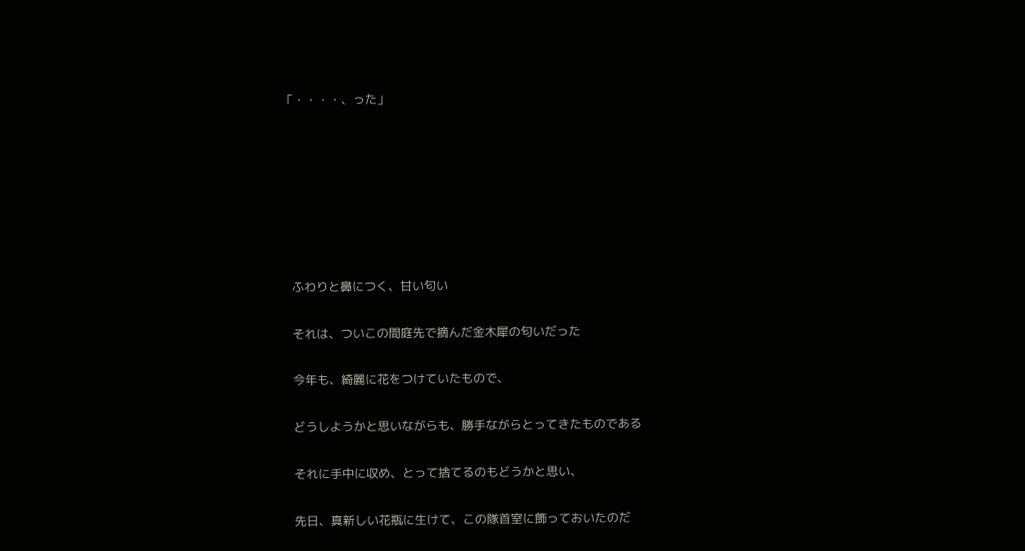「・・・・、った」







   ふわりと鼻につく、甘い匂い

   それは、ついこの間庭先で摘んだ金木犀の匂いだった

   今年も、綺麗に花をつけていたもので、

   どうしようかと思いながらも、勝手ながらとってきたものである

   それに手中に収め、とって捨てるのもどうかと思い、

   先日、真新しい花瓶に生けて、この隊首室に飾っておいたのだ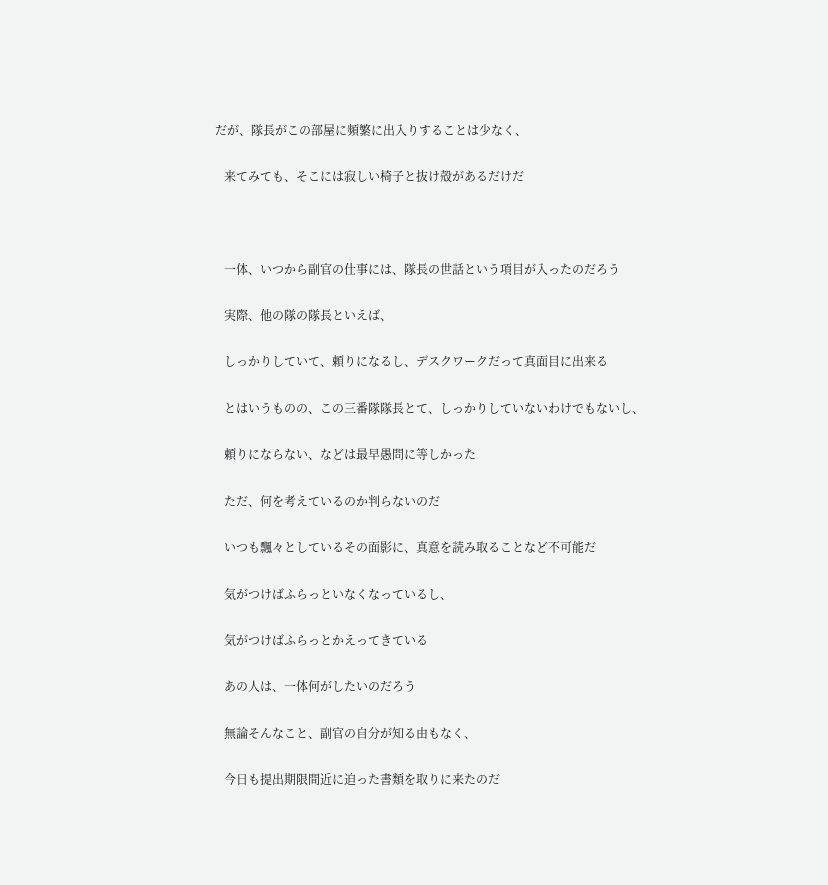だが、隊長がこの部屋に頻繁に出入りすることは少なく、

   来てみても、そこには寂しい椅子と抜け殻があるだけだ



   一体、いつから副官の仕事には、隊長の世話という項目が入ったのだろう

   実際、他の隊の隊長といえば、

   しっかりしていて、頼りになるし、デスクワークだって真面目に出来る

   とはいうものの、この三番隊隊長とて、しっかりしていないわけでもないし、

   頼りにならない、などは最早愚問に等しかった

   ただ、何を考えているのか判らないのだ

   いつも飄々としているその面影に、真意を読み取ることなど不可能だ

   気がつけばふらっといなくなっているし、

   気がつけばふらっとかえってきている

   あの人は、一体何がしたいのだろう

   無論そんなこと、副官の自分が知る由もなく、

   今日も提出期限間近に迫った書類を取りに来たのだ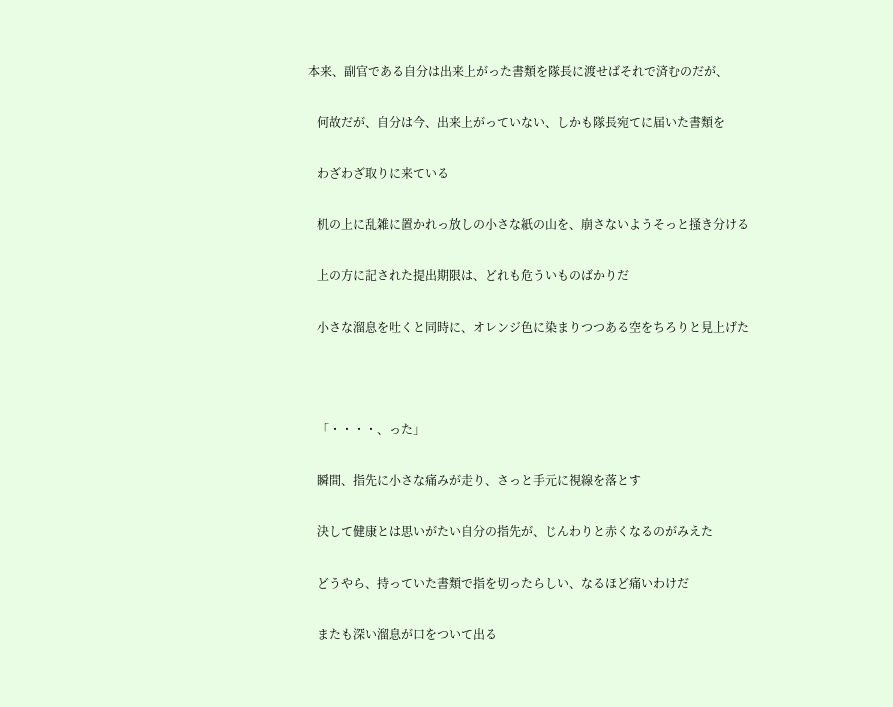本来、副官である自分は出来上がった書類を隊長に渡せばそれで済むのだが、

   何故だが、自分は今、出来上がっていない、しかも隊長宛てに届いた書類を

   わざわざ取りに来ている

   机の上に乱雑に置かれっ放しの小さな紙の山を、崩さないようそっと掻き分ける

   上の方に記された提出期限は、どれも危ういものばかりだ

   小さな溜息を吐くと同時に、オレンジ色に染まりつつある空をちろりと見上げた



   「・・・・、った」

   瞬間、指先に小さな痛みが走り、さっと手元に視線を落とす

   決して健康とは思いがたい自分の指先が、じんわりと赤くなるのがみえた

   どうやら、持っていた書類で指を切ったらしい、なるほど痛いわけだ

   またも深い溜息が口をついて出る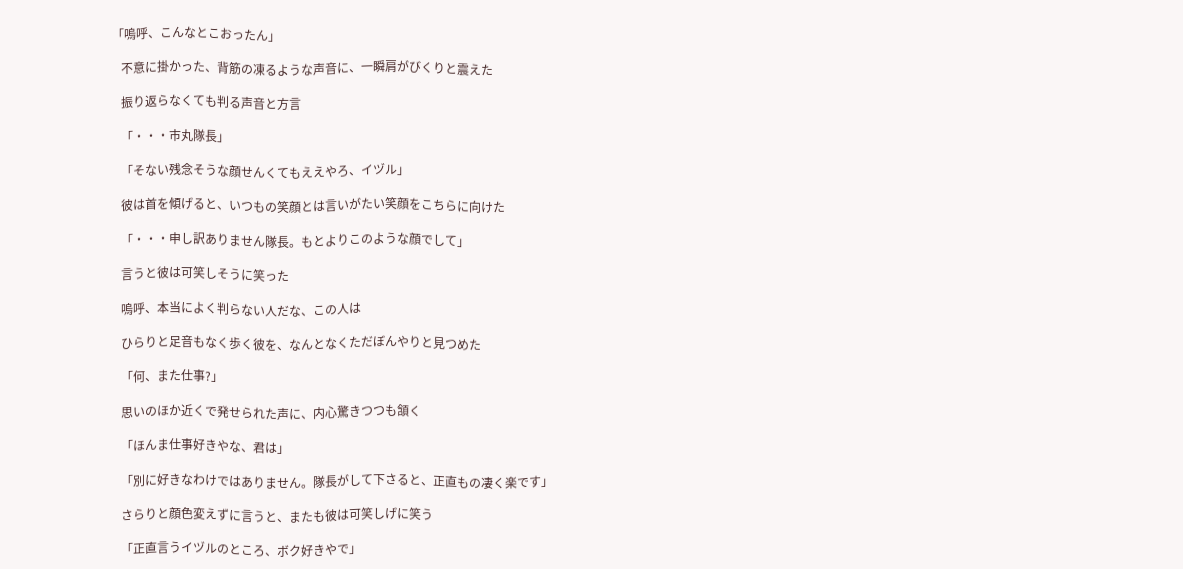「嗚呼、こんなとこおったん」

   不意に掛かった、背筋の凍るような声音に、一瞬肩がびくりと震えた

   振り返らなくても判る声音と方言

   「・・・市丸隊長」

   「そない残念そうな顔せんくてもええやろ、イヅル」

   彼は首を傾げると、いつもの笑顔とは言いがたい笑顔をこちらに向けた

   「・・・申し訳ありません隊長。もとよりこのような顔でして」

   言うと彼は可笑しそうに笑った

   嗚呼、本当によく判らない人だな、この人は

   ひらりと足音もなく歩く彼を、なんとなくただぼんやりと見つめた

   「何、また仕事?」

   思いのほか近くで発せられた声に、内心驚きつつも頷く

   「ほんま仕事好きやな、君は」

   「別に好きなわけではありません。隊長がして下さると、正直もの凄く楽です」

   さらりと顔色変えずに言うと、またも彼は可笑しげに笑う

   「正直言うイヅルのところ、ボク好きやで」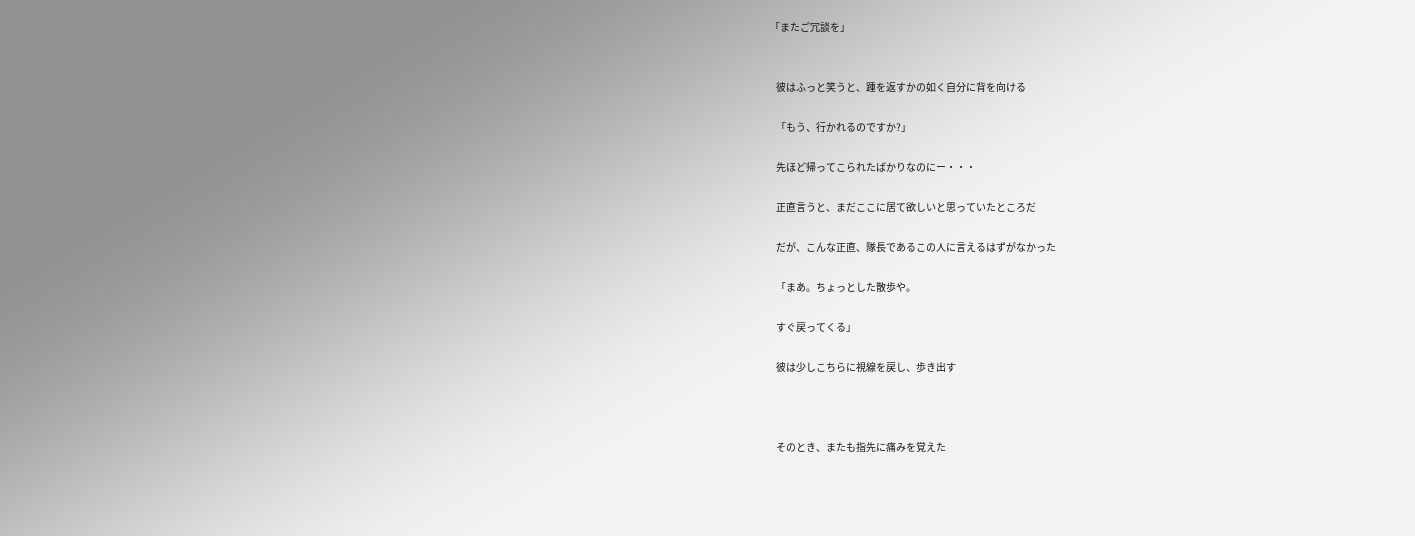「またご冗談を」


   彼はふっと笑うと、踵を返すかの如く自分に背を向ける

   「もう、行かれるのですか?」

   先ほど帰ってこられたばかりなのにー・・・

   正直言うと、まだここに居て欲しいと思っていたところだ

   だが、こんな正直、隊長であるこの人に言えるはずがなかった

   「まあ。ちょっとした散歩や。

   すぐ戻ってくる」

   彼は少しこちらに視線を戻し、歩き出す



   そのとき、またも指先に痛みを覚えた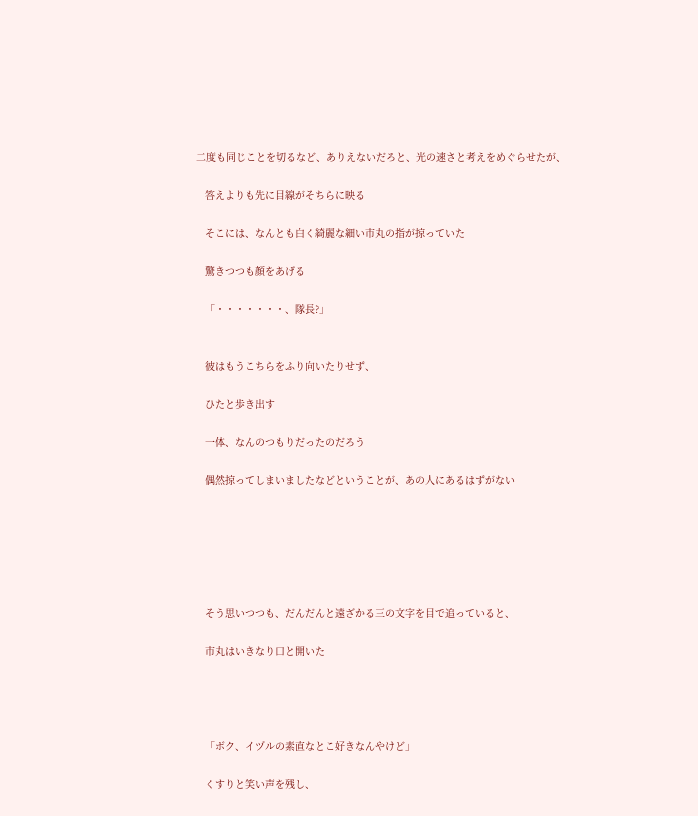二度も同じことを切るなど、ありえないだろと、光の速さと考えをめぐらせたが、

   答えよりも先に目線がそちらに映る

   そこには、なんとも白く綺麗な細い市丸の指が掠っていた

   驚きつつも顔をあげる

   「・・・・・・・、隊長?」


   彼はもうこちらをふり向いたりせず、

   ひたと歩き出す

   一体、なんのつもりだったのだろう

   偶然掠ってしまいましたなどということが、あの人にあるはずがない






   そう思いつつも、だんだんと遠ざかる三の文字を目で追っていると、

   市丸はいきなり口と開いた




   「ボク、イヅルの素直なとこ好きなんやけど」

   くすりと笑い声を残し、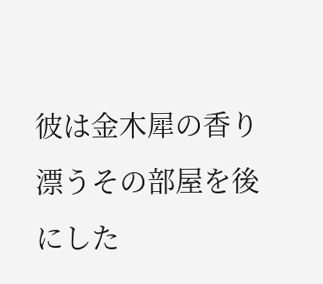彼は金木犀の香り漂うその部屋を後にした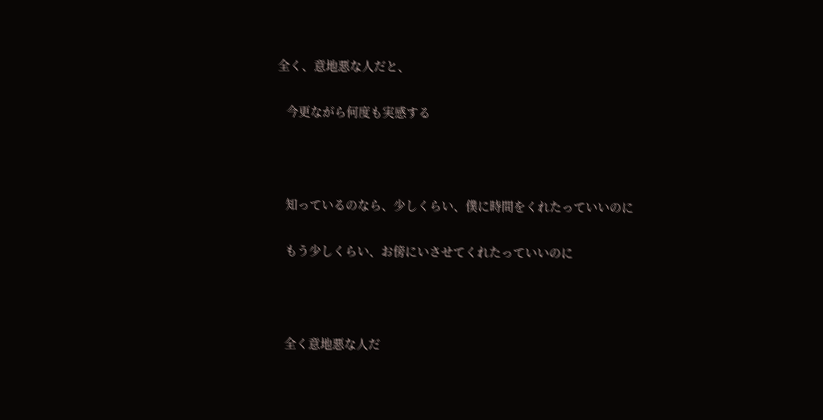全く、意地悪な人だと、

   今更ながら何度も実感する



   知っているのなら、少しくらい、僕に時間をくれたっていいのに

   もう少しくらい、お傍にいさせてくれたっていいのに



   全く意地悪な人だ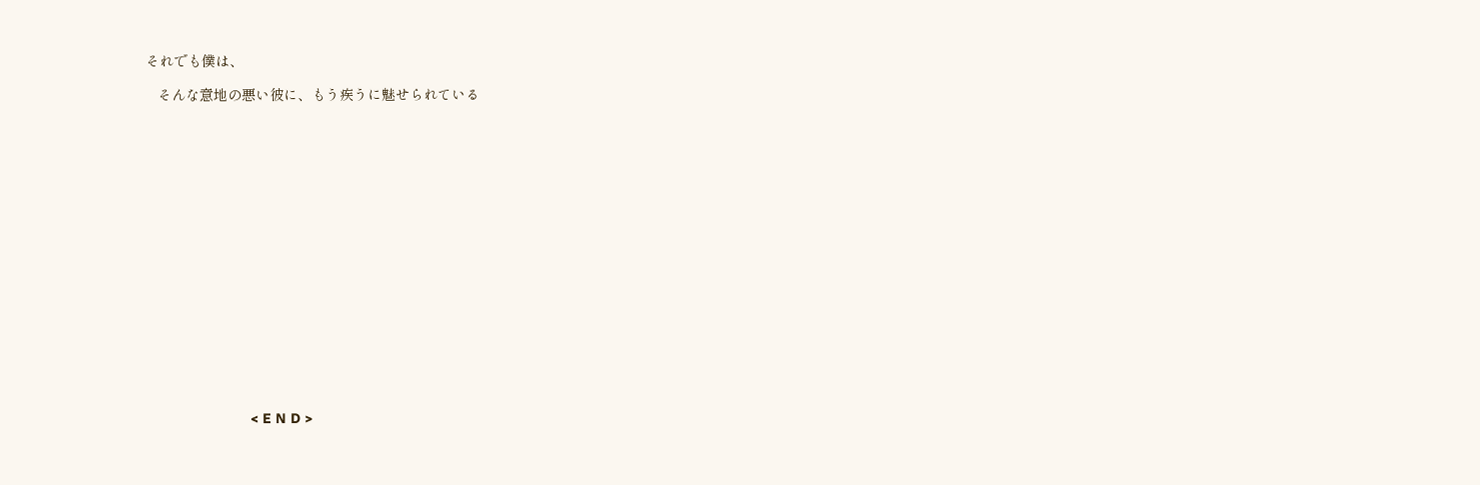それでも僕は、

   そんな意地の悪い彼に、もう疾うに魅せられている


















                          < E N D >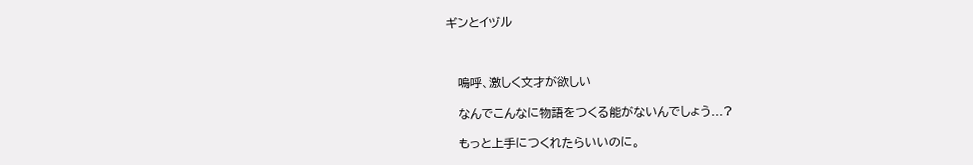ギンとイヅル



   嗚呼、激しく文才が欲しい

   なんでこんなに物語をつくる能がないんでしょう...?

   もっと上手につくれたらいいのに。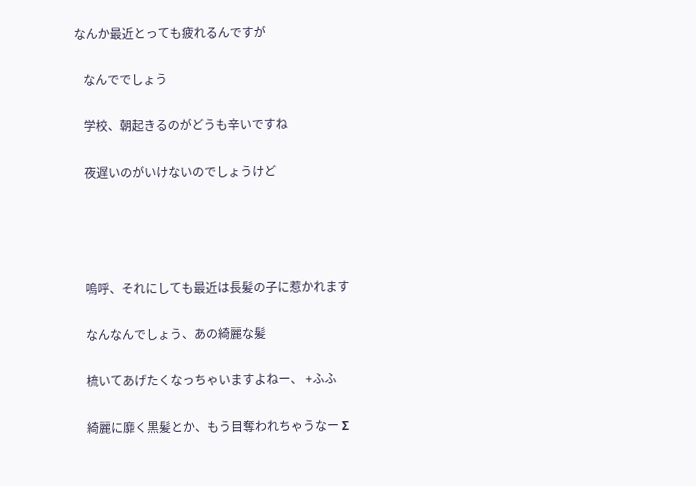なんか最近とっても疲れるんですが

   なんででしょう

   学校、朝起きるのがどうも辛いですね

   夜遅いのがいけないのでしょうけど




   嗚呼、それにしても最近は長髪の子に惹かれます

   なんなんでしょう、あの綺麗な髪

   梳いてあげたくなっちゃいますよねー、 +ふふ

   綺麗に靡く黒髪とか、もう目奪われちゃうなー Σ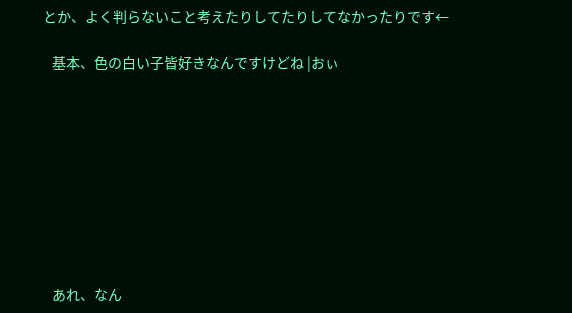とか、よく判らないこと考えたりしてたりしてなかったりです←

   基本、色の白い子皆好きなんですけどね |おぃ









   あれ、なん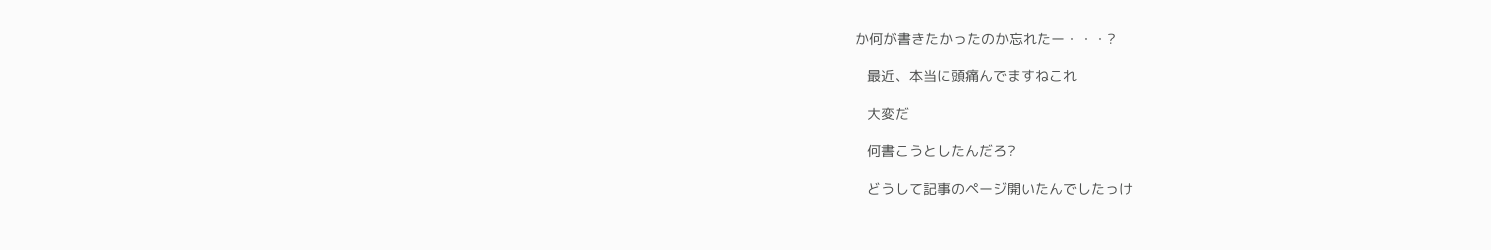か何が書きたかったのか忘れたー・・・?

   最近、本当に頭痛んでますねこれ

   大変だ

   何書こうとしたんだろ?

   どうして記事のページ開いたんでしたっけ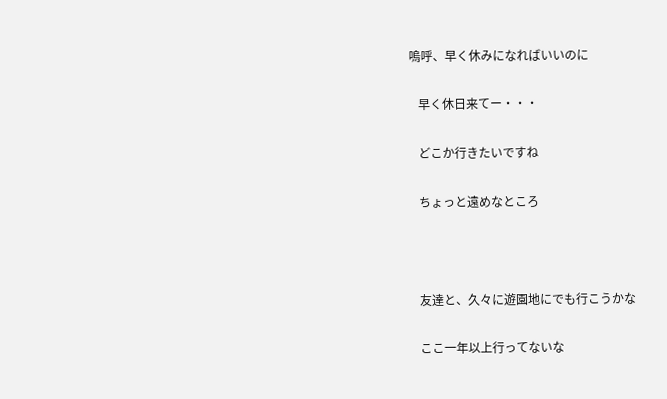嗚呼、早く休みになればいいのに

   早く休日来てー・・・

   どこか行きたいですね

   ちょっと遠めなところ



   友達と、久々に遊園地にでも行こうかな

   ここ一年以上行ってないな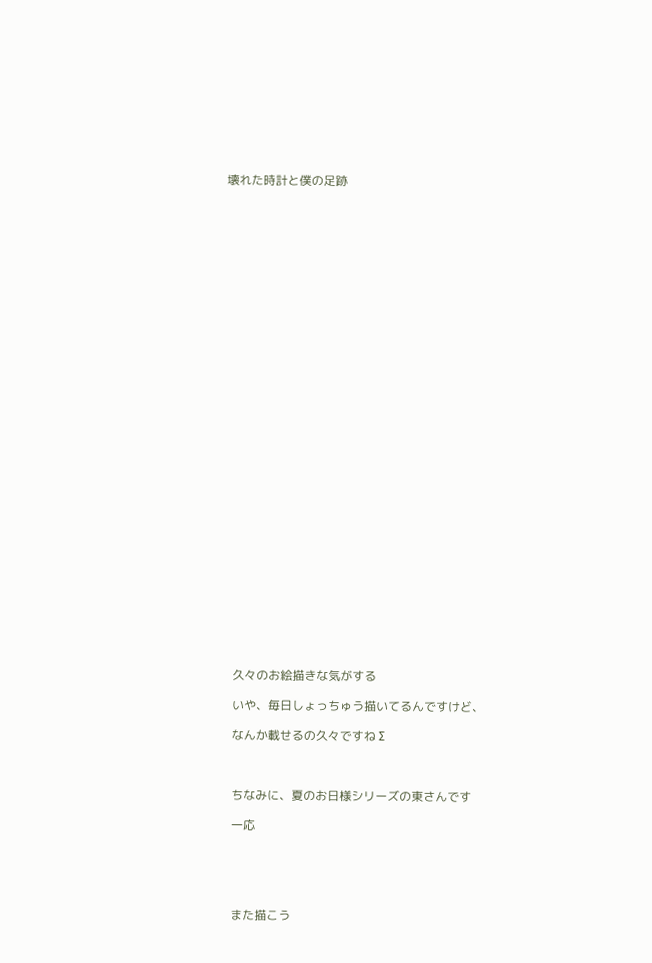壊れた時計と僕の足跡
































   久々のお絵描きな気がする

   いや、毎日しょっちゅう描いてるんですけど、

   なんか載せるの久々ですね Σ



   ちなみに、夏のお日様シリーズの東さんです

   一応





   また描こう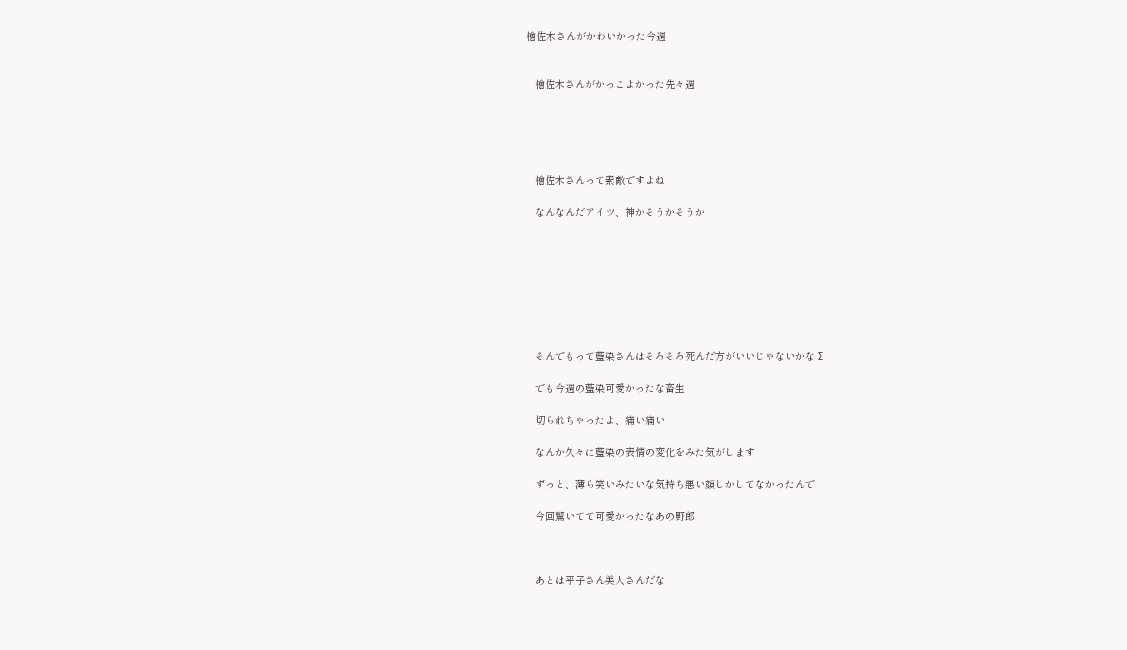檜佐木さんがかわいかった今週


   檜佐木さんがかっこよかった先々週





   檜佐木さんって素敵ですよね

   なんなんだアイツ、神かそうかそうか








   そんでもって藍染さんはそろそろ死んだ方がいいじゃないかな Σ

   でも今週の藍染可愛かったな畜生

   切られちゃったよ、痛い痛い

   なんか久々に藍染の表情の変化をみた気がします

   ずっと、薄ら笑いみたいな気持ち悪い顔しかしてなかったんで

   今回驚いてて可愛かったなあの野郎



   あとは平子さん美人さんだな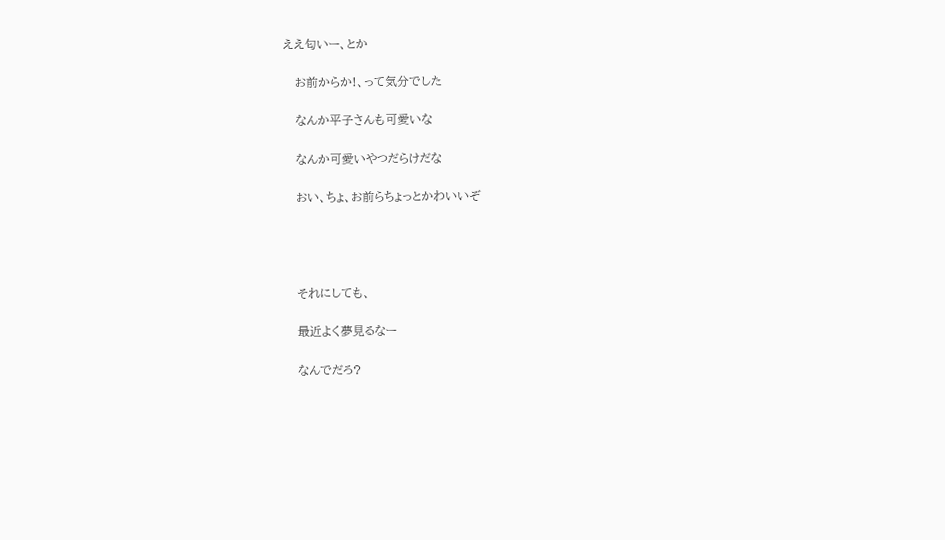ええ匂いー、とか

   お前からか!、って気分でした

   なんか平子さんも可愛いな

   なんか可愛いやつだらけだな

   おい、ちょ、お前らちょっとかわいいぞ




   それにしても、

   最近よく夢見るなー

   なんでだろ?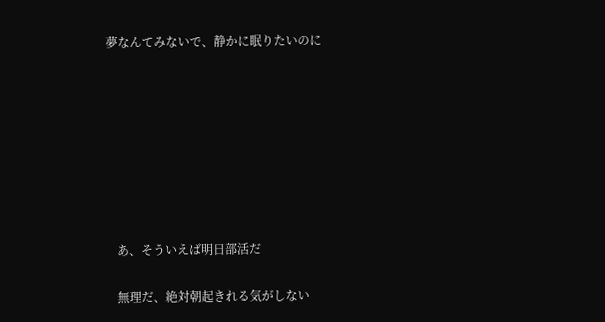夢なんてみないで、静かに眠りたいのに








   あ、そういえば明日部活だ

   無理だ、絶対朝起きれる気がしない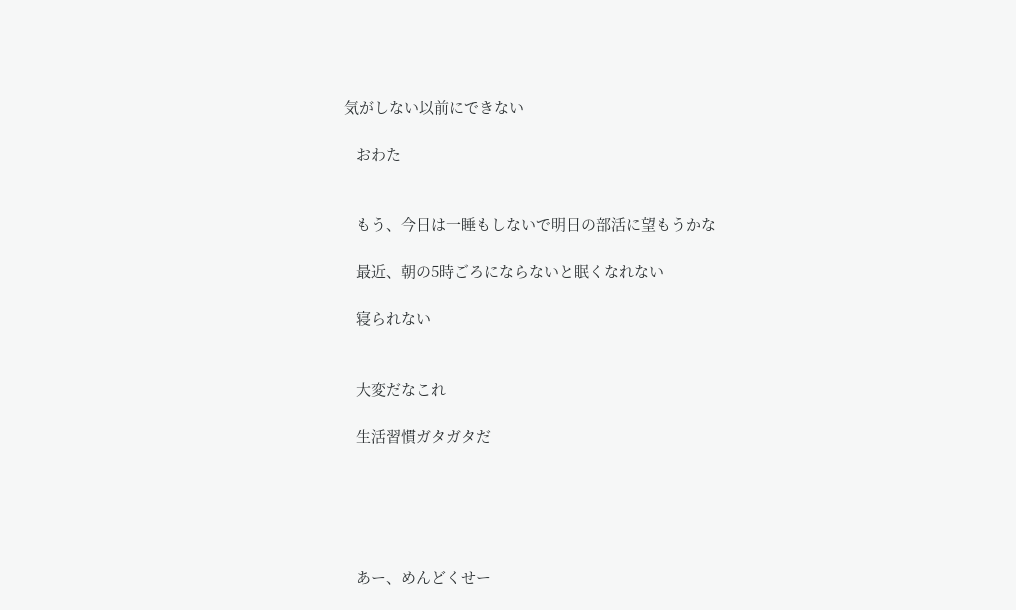気がしない以前にできない

   おわた


   もう、今日は一睡もしないで明日の部活に望もうかな

   最近、朝の5時ごろにならないと眠くなれない

   寝られない


   大変だなこれ

   生活習慣ガタガタだ





   あー、めんどくせー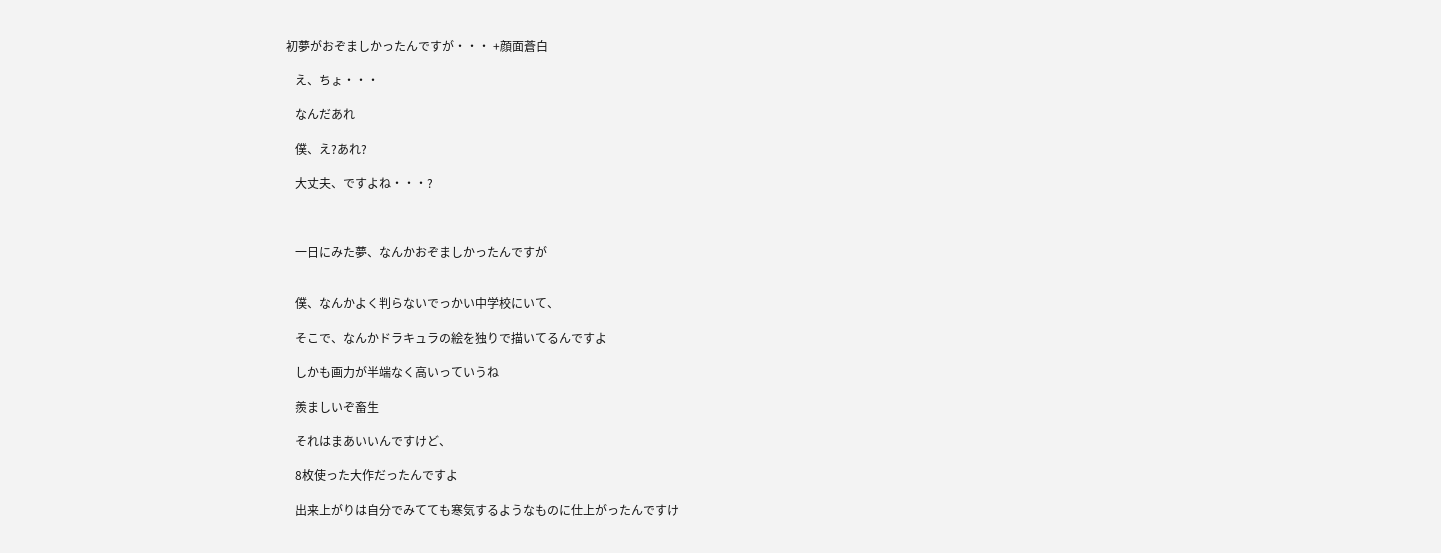初夢がおぞましかったんですが・・・ +顔面蒼白

   え、ちょ・・・

   なんだあれ

   僕、え?あれ?

   大丈夫、ですよね・・・?



   一日にみた夢、なんかおぞましかったんですが


   僕、なんかよく判らないでっかい中学校にいて、

   そこで、なんかドラキュラの絵を独りで描いてるんですよ

   しかも画力が半端なく高いっていうね

   羨ましいぞ畜生

   それはまあいいんですけど、

   8枚使った大作だったんですよ

   出来上がりは自分でみてても寒気するようなものに仕上がったんですけ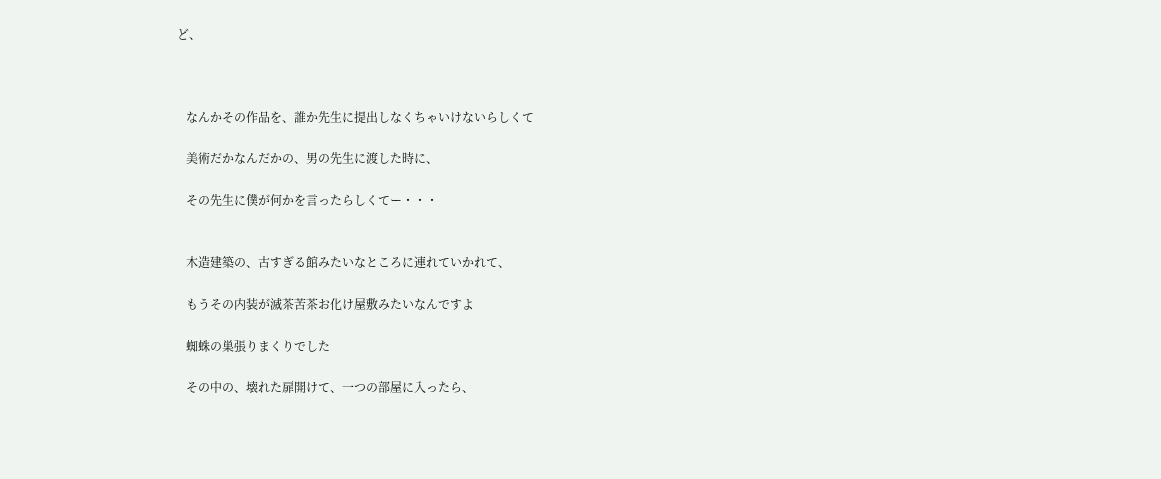ど、



   なんかその作品を、誰か先生に提出しなくちゃいけないらしくて

   美術だかなんだかの、男の先生に渡した時に、

   その先生に僕が何かを言ったらしくてー・・・


   木造建築の、古すぎる館みたいなところに連れていかれて、

   もうその内装が滅茶苦茶お化け屋敷みたいなんですよ

   蜘蛛の巣張りまくりでした

   その中の、壊れた扉開けて、一つの部屋に入ったら、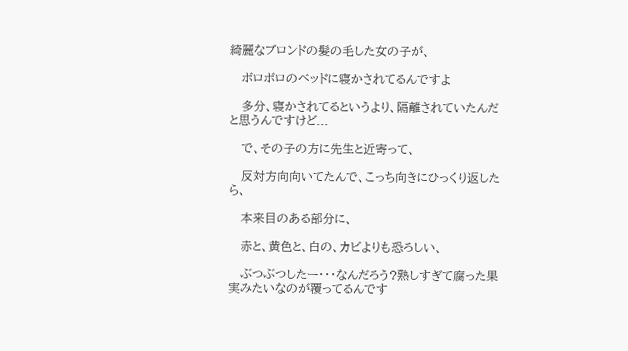綺麗なブロンドの髪の毛した女の子が、

   ボロボロのベッドに寝かされてるんですよ

   多分、寝かされてるというより、隔離されていたんだと思うんですけど...

   で、その子の方に先生と近寄って、

   反対方向向いてたんで、こっち向きにひっくり返したら、

   本来目のある部分に、

   赤と、黄色と、白の、カビよりも恐ろしい、

   ぶつぶつしたー・・・なんだろう?熟しすぎて腐った果実みたいなのが覆ってるんです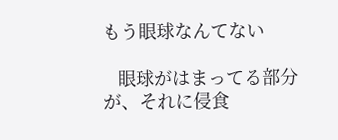もう眼球なんてない

   眼球がはまってる部分が、それに侵食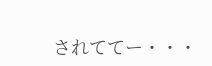されててー・・・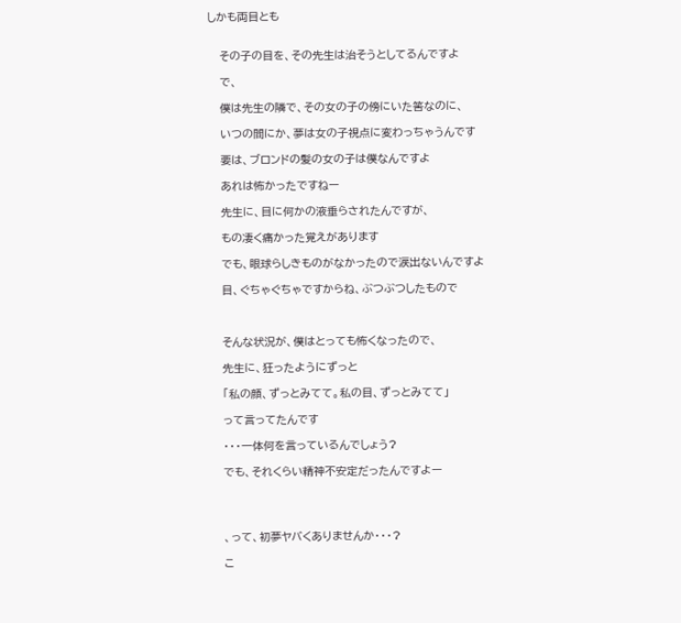しかも両目とも


   その子の目を、その先生は治そうとしてるんですよ

   で、

   僕は先生の隣で、その女の子の傍にいた筈なのに、

   いつの間にか、夢は女の子視点に変わっちゃうんです

   要は、ブロンドの髪の女の子は僕なんですよ

   あれは怖かったですねー

   先生に、目に何かの液垂らされたんですが、

   もの凄く痛かった覚えがあります

   でも、眼球らしきものがなかったので涙出ないんですよ

   目、ぐちゃぐちゃですからね、ぶつぶつしたもので



   そんな状況が、僕はとっても怖くなったので、

   先生に、狂ったようにずっと

   「私の顔、ずっとみてて。私の目、ずっとみてて」

   って言ってたんです

   ・・・一体何を言っているんでしょう?

   でも、それくらい精神不安定だったんですよー




   、って、初夢ヤバくありませんか・・・?

   こ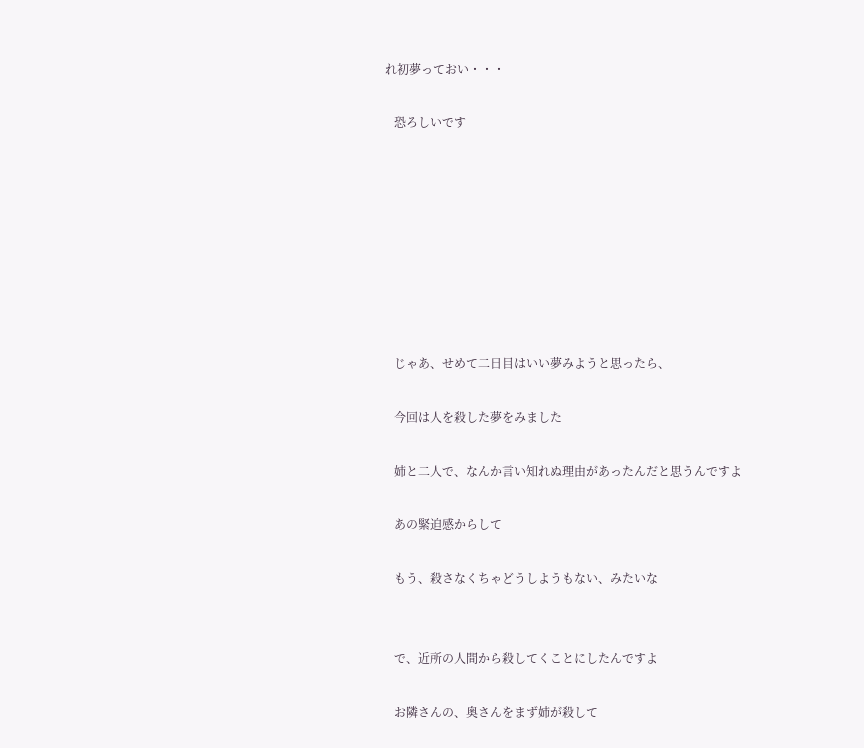れ初夢っておい・・・

   恐ろしいです








   じゃあ、せめて二日目はいい夢みようと思ったら、

   今回は人を殺した夢をみました

   姉と二人で、なんか言い知れぬ理由があったんだと思うんですよ

   あの緊迫感からして

   もう、殺さなくちゃどうしようもない、みたいな


   で、近所の人間から殺してくことにしたんですよ

   お隣さんの、奥さんをまず姉が殺して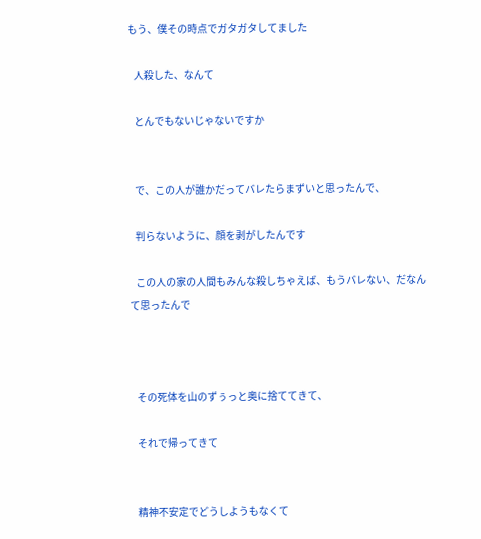もう、僕その時点でガタガタしてました

   人殺した、なんて

   とんでもないじゃないですか


   で、この人が誰かだってバレたらまずいと思ったんで、

   判らないように、顔を剥がしたんです

   この人の家の人間もみんな殺しちゃえば、もうバレない、だなんて思ったんで



   その死体を山のずぅっと奥に捨ててきて、

   それで帰ってきて


   精神不安定でどうしようもなくて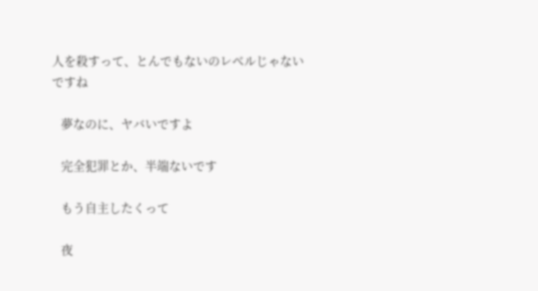人を殺すって、とんでもないのレベルじゃないですね

   夢なのに、ヤバいですよ

   完全犯罪とか、半端ないです

   もう自主したくって

   夜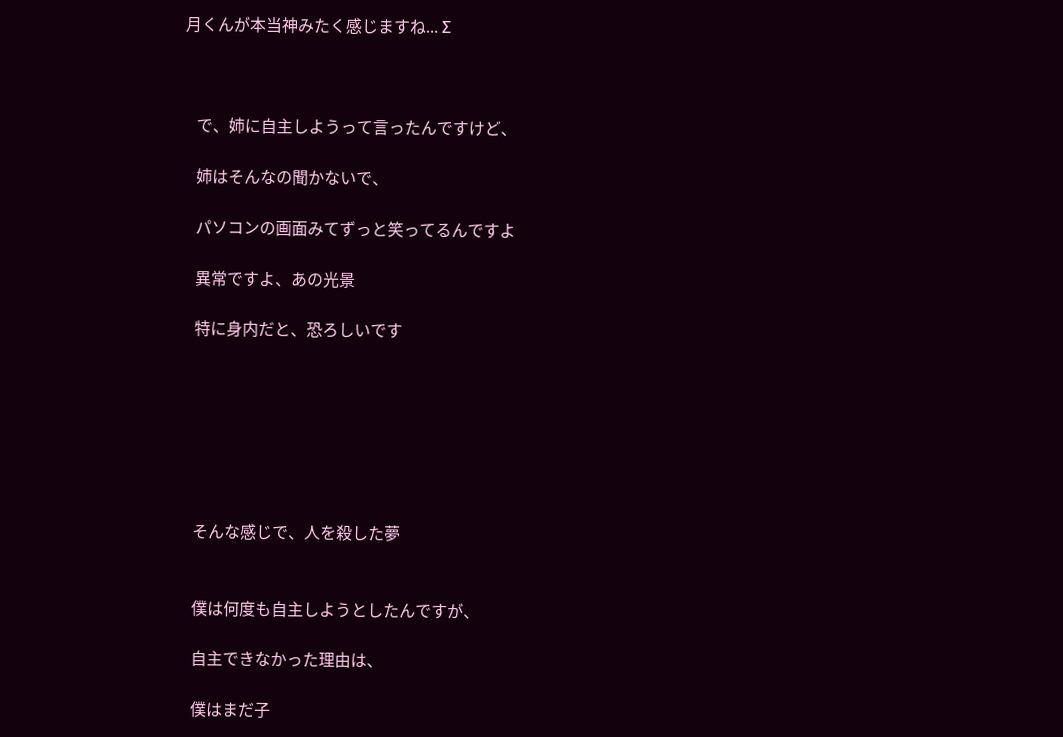月くんが本当神みたく感じますね... Σ



   で、姉に自主しようって言ったんですけど、

   姉はそんなの聞かないで、

   パソコンの画面みてずっと笑ってるんですよ

   異常ですよ、あの光景

   特に身内だと、恐ろしいです







   そんな感じで、人を殺した夢


   僕は何度も自主しようとしたんですが、

   自主できなかった理由は、

   僕はまだ子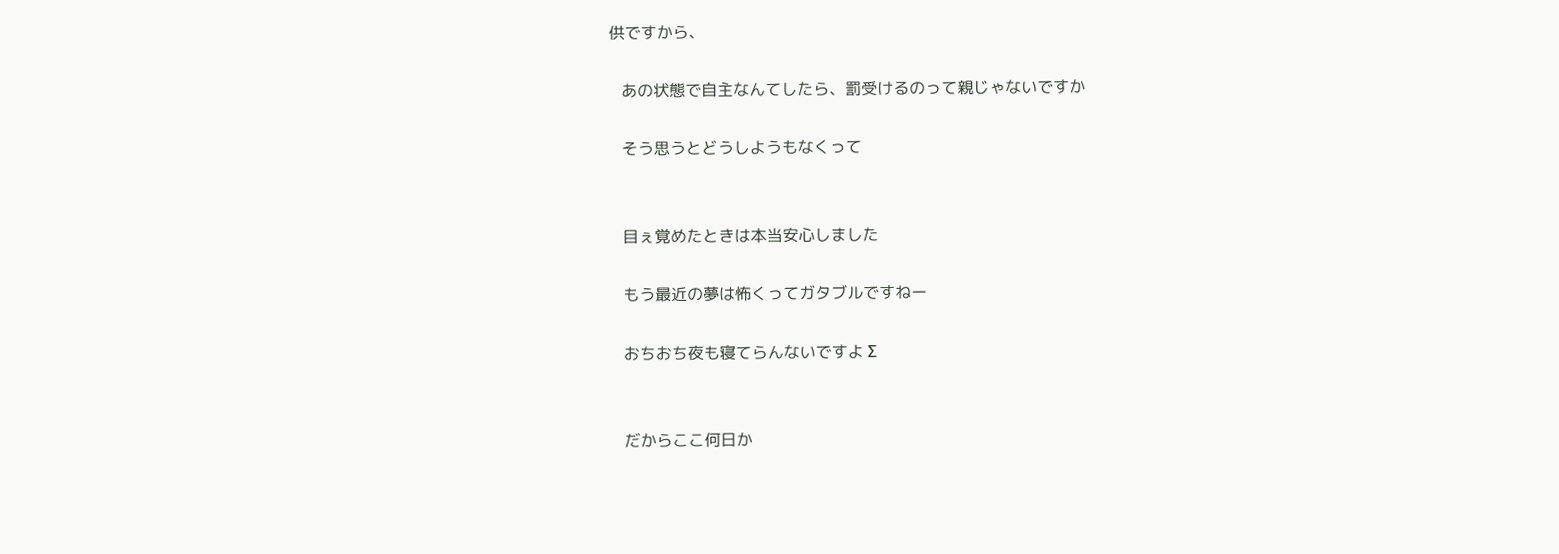供ですから、

   あの状態で自主なんてしたら、罰受けるのって親じゃないですか

   そう思うとどうしようもなくって


   目ぇ覚めたときは本当安心しました

   もう最近の夢は怖くってガタブルですねー

   おちおち夜も寝てらんないですよ Σ


   だからここ何日か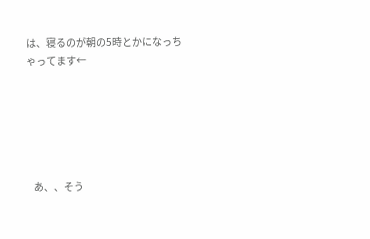は、寝るのが朝の5時とかになっちゃってます←






   あ、、そう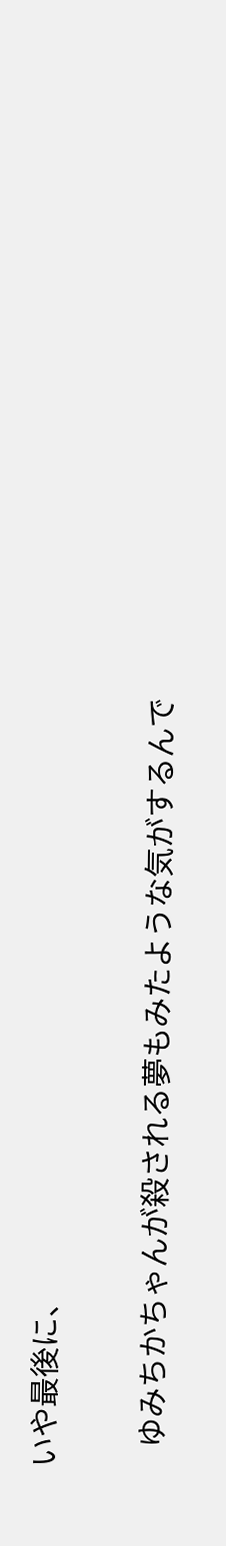いや最後に、

   ゆみちかちゃんが殺される夢もみたような気がするんで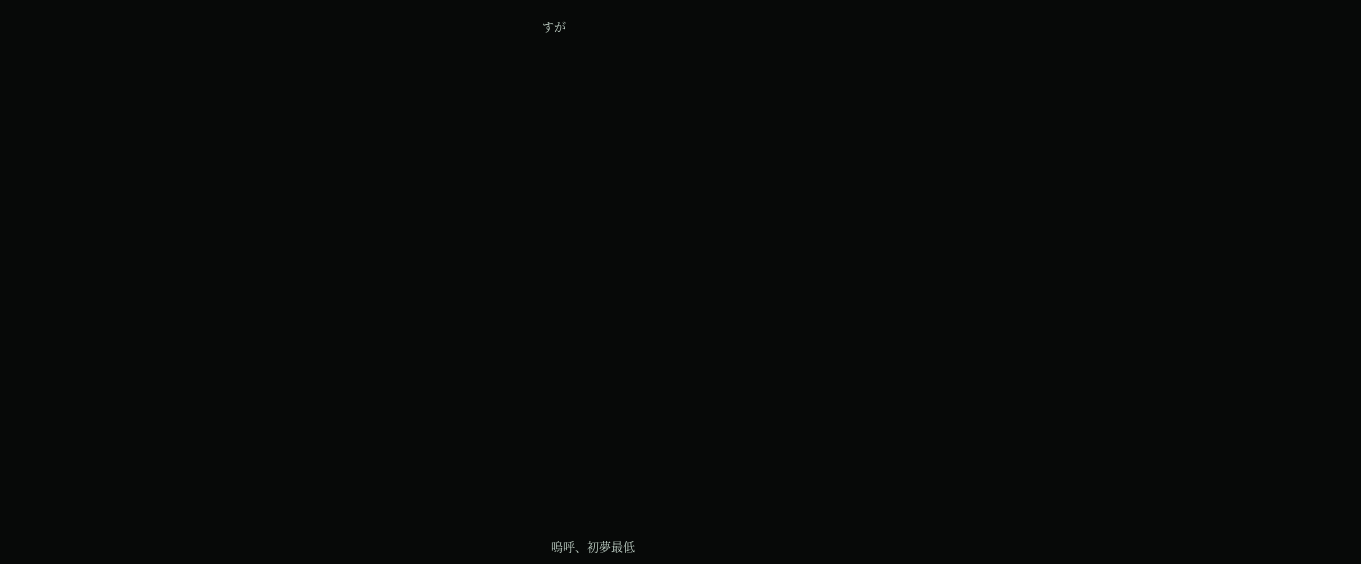すが
























   嗚呼、初夢最低